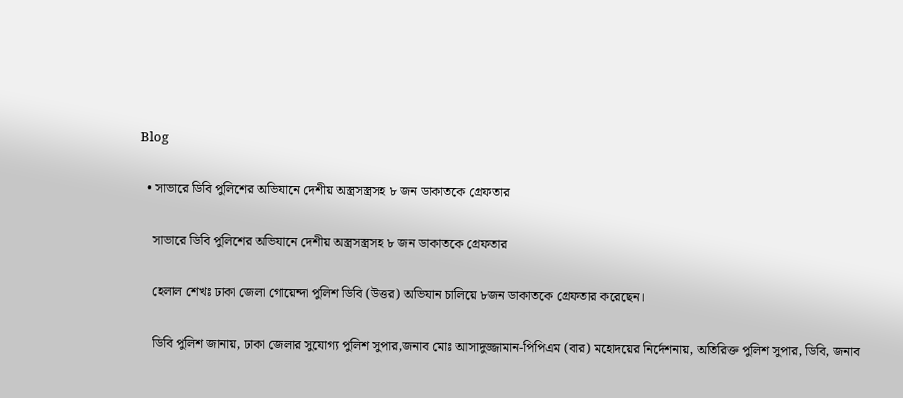Blog

  • সাভারে ডিবি পুলিশের অভিযানে দেশীয় অস্ত্রসস্ত্রসহ ৮ জন ডাকাতকে গ্রেফতার

    সাভারে ডিবি পুলিশের অভিযানে দেশীয় অস্ত্রসস্ত্রসহ ৮ জন ডাকাতকে গ্রেফতার

    হেলাল শেখঃ ঢাকা জেলা গোয়েন্দা পুলিশ ডিবি (উত্তর) অভিযান চালিয়ে ৮জন ডাকাতকে গ্রেফতার করেছেন।

    ডিবি পুলিশ জানায়, ঢাকা জেলার সুযোগ্য পুলিশ সুপার,জনাব মোঃ আসাদুজ্জামান-পিপিএম (বার) মহোদয়ের নির্দেশনায়, অতিরিক্ত পুলিশ সুপার, ডিবি, জনাব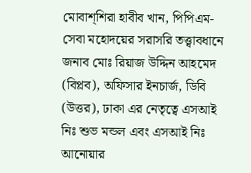মোবাশ্শিরা হাবীব খান, পিপিএম-সেবা মহোদয়ের সরাসরি তত্ত্বাবধানে জনাব মোঃ রিয়াজ উদ্দিন আহমেদ (বিপ্লব), অফিসার ইনচার্জ, ডিবি (উত্তর), ঢাকা এর নেতৃত্বে এসআই নিঃ শুভ মন্ডল এবং এসআই নিঃ আনোয়ার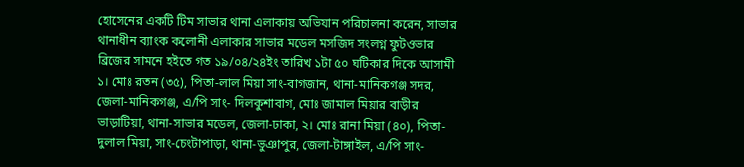হোসেনের একটি টিম সাভার থানা এলাকায় অভিযান পরিচালনা করেন, সাভার থানাধীন ব্যাংক কলোনী এলাকার সাভার মডেল মসজিদ সংলগ্ন ফুটওভার ব্রিজের সামনে হইতে গত ১৯/০৪/২৪ইং তারিখ ১টা ৫০ ঘটিকার দিকে আসামী ১। মোঃ রতন (৩৫), পিতা-লাল মিয়া সাং-বাগজান, থানা-মানিকগঞ্জ সদর, জেলা-মানিকগঞ্জ, এ/পি সাং- দিলকুশাবাগ, মোঃ জামাল মিয়ার বাড়ীর ভাড়াটিয়া, থানা-সাভার মডেল, জেলা-ঢাকা, ২। মোঃ রানা মিয়া (৪০), পিতা-দুলাল মিয়া, সাং-চেংটাপাড়া, থানা-ভুঞাপুর, জেলা-টাঙ্গাইল, এ/পি সাং-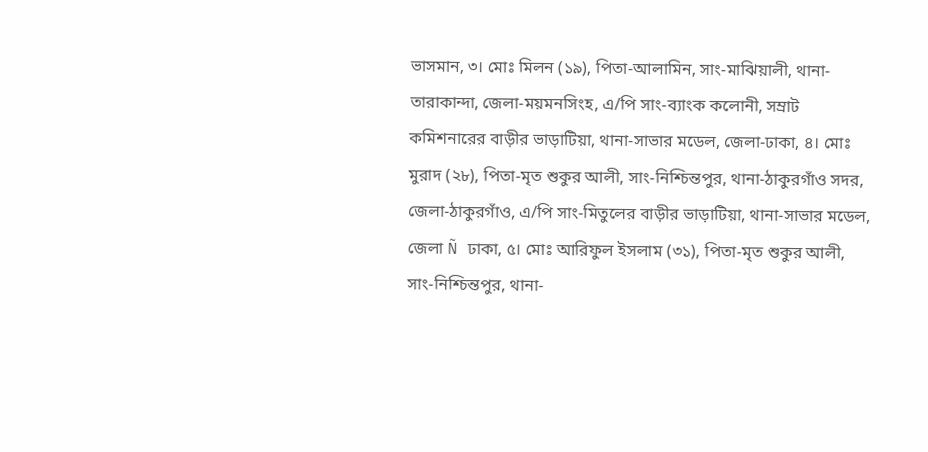ভাসমান, ৩। মোঃ মিলন (১৯), পিতা-আলামিন, সাং-মাঝিয়ালী, থানা-তারাকান্দা, জেলা-ময়মনসিংহ, এ/পি সাং-ব্যাংক কলোনী, সম্রাট কমিশনারের বাড়ীর ভাড়াটিয়া, থানা-সাভার মডেল, জেলা-ঢাকা, ৪। মোঃ মুরাদ (২৮), পিতা-মৃত শুকুর আলী, সাং-নিশ্চিন্তপুর, থানা-ঠাকুরগাঁও সদর, জেলা-ঠাকুরগাঁও, এ/পি সাং-মিতুলের বাড়ীর ভাড়াটিয়া, থানা-সাভার মডেল, জেলা Ñ ঢাকা, ৫। মোঃ আরিফুল ইসলাম (৩১), পিতা-মৃত শুকুর আলী, সাং-নিশ্চিন্তপুর, থানা-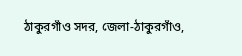ঠাকুরগাঁও সদর, জেলা-ঠাকুরগাঁও,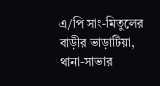এ/পি সাং-মিতুলের বাড়ীর ভাড়াটিয়া, থানা-সাভার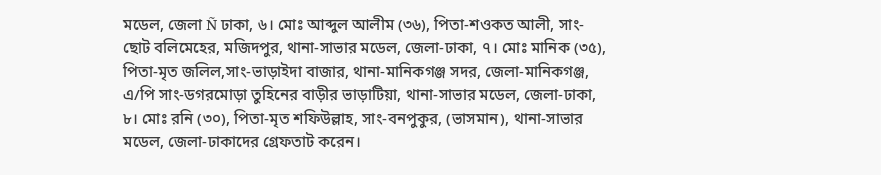মডেল, জেলা Ñ ঢাকা, ৬। মোঃ আব্দুল আলীম (৩৬), পিতা-শওকত আলী, সাং-ছোট বলিমেহের, মজিদপুর, থানা-সাভার মডেল, জেলা-ঢাকা, ৭। মোঃ মানিক (৩৫), পিতা-মৃত জলিল,সাং-ভাড়াইদা বাজার, থানা-মানিকগঞ্জ সদর, জেলা-মানিকগঞ্জ, এ/পি সাং-ডগরমোড়া তুহিনের বাড়ীর ভাড়াটিয়া, থানা-সাভার মডেল, জেলা-ঢাকা, ৮। মোঃ রনি (৩০), পিতা-মৃত শফিউল্লাহ, সাং-বনপুকুর, (ভাসমান), থানা-সাভার মডেল, জেলা-ঢাকাদের গ্রেফতাট করেন।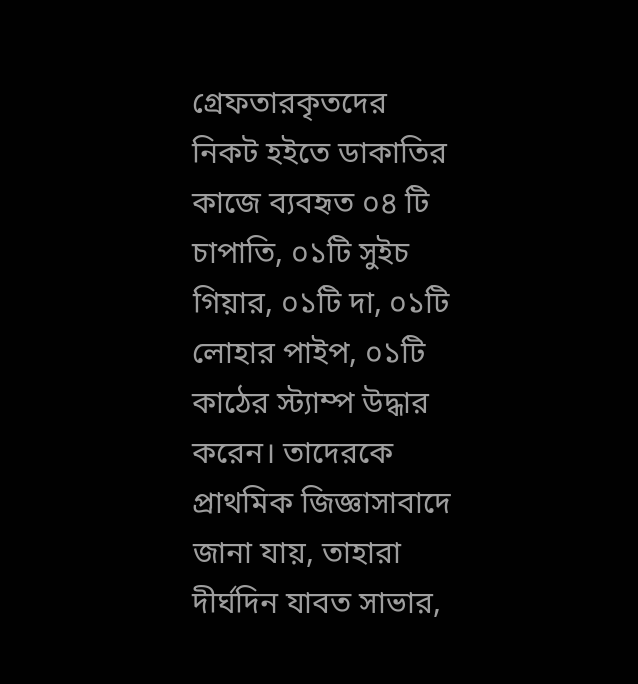গ্রেফতারকৃতদের নিকট হইতে ডাকাতির কাজে ব্যবহৃত ০৪ টি চাপাতি, ০১টি সুইচ গিয়ার, ০১টি দা, ০১টি লোহার পাইপ, ০১টি কাঠের স্ট্যাম্প উদ্ধার করেন। তাদেরকে প্রাথমিক জিজ্ঞাসাবাদে জানা যায়, তাহারা দীর্ঘদিন যাবত সাভার,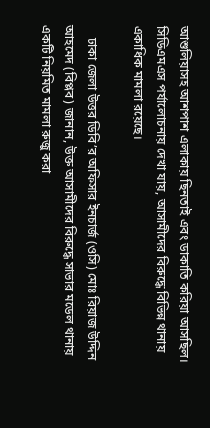আশুলিয়াসহ আশপাশ এলাকায় ছিনতাই এবং ডাকাতি করিয়া আসছিল। সিডিএমএস পর্যালোচনায় দেখা যায়, আসামীদের বিরুদ্ধে বিভিন্ন থানায় একাধিক মামলা রয়েছে।

    ঢাকা জেলা উত্তর ডিবি’র অফিসার ইনচার্জ (ওসি) মোঃ রিয়াজ উদ্দিন আহমেদ (বিপ্লব) জানান, উক্ত আসামীদের বিরুদ্ধে সাভার মডেল থানায় একটি নিয়মিত মামলা রুজু করা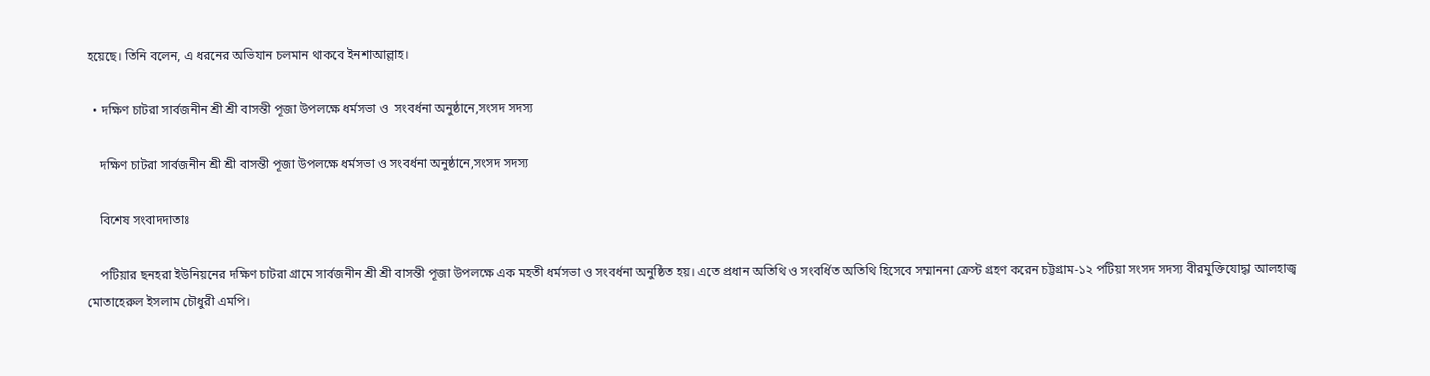হয়েছে। তিনি বলেন, এ ধরনের অভিযান চলমান থাকবে ইনশাআল্লাহ।

  • দক্ষিণ চাটরা সার্বজনীন শ্রী শ্রী বাসন্তী পূজা উপলক্ষে ধর্মসভা ও  সংবর্ধনা অনুষ্ঠানে,সংসদ সদস্য

    দক্ষিণ চাটরা সার্বজনীন শ্রী শ্রী বাসন্তী পূজা উপলক্ষে ধর্মসভা ও সংবর্ধনা অনুষ্ঠানে,সংসদ সদস্য

    বিশেষ সংবাদদাতাঃ

    পটিয়ার ছনহরা ইউনিয়নের দক্ষিণ চাটরা গ্রামে সার্বজনীন শ্রী শ্রী বাসন্তী পূজা উপলক্ষে এক মহতী ধর্মসভা ও সংবর্ধনা অনুষ্ঠিত হয়। এতে প্রধান অতিথি ও সংবর্ধিত অতিথি হিসেবে সম্মাননা ক্রেস্ট গ্রহণ করেন চট্টগ্রাম-১২ পটিয়া সংসদ সদস্য বীরমুক্তিযোদ্ধা আলহাজ্ব মোতাহেরুল ইসলাম চৌধুরী এমপি।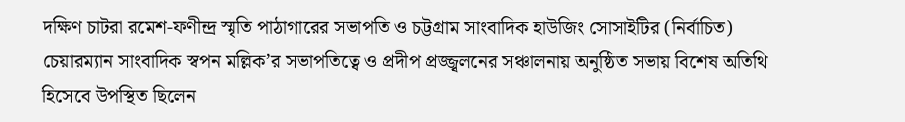দক্ষিণ চাটরা রমেশ-ফণীন্দ্র স্মৃতি পাঠাগারের সভাপতি ও চট্টগ্রাম সাংবাদিক হাউজিং সোসাইটির (নির্বাচিত) চেয়ারম্যান সাংবাদিক স্বপন মল্লিক’র সভাপতিত্বে ও প্রদীপ প্রজ্জ্বলনের সঞ্চালনায় অনুষ্ঠিত সভায় বিশেষ অতিথি হিসেবে উপস্থিত ছিলেন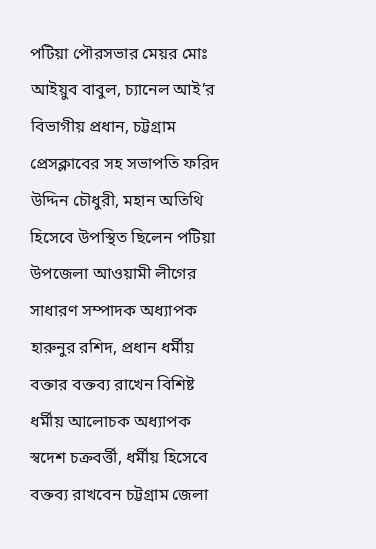পটিয়া পৌরসভার মেয়র মোঃ আইয়ুব বাবুল, চ্যানেল আই’র বিভাগীয় প্রধান, চট্টগ্রাম প্রেসক্লাবের সহ সভাপতি ফরিদ উদ্দিন চৌধুরী, মহান অতিথি হিসেবে উপস্থিত ছিলেন পটিয়া উপজেলা আওয়ামী লীগের সাধারণ সম্পাদক অধ্যাপক হারুনুর রশিদ, প্রধান ধর্মীয় বক্তার বক্তব্য রাখেন বিশিষ্ট ধর্মীয় আলোচক অধ্যাপক স্বদেশ চক্রবর্ত্তী, ধর্মীয় হিসেবে বক্তব্য রাখবেন চট্টগ্রাম জেলা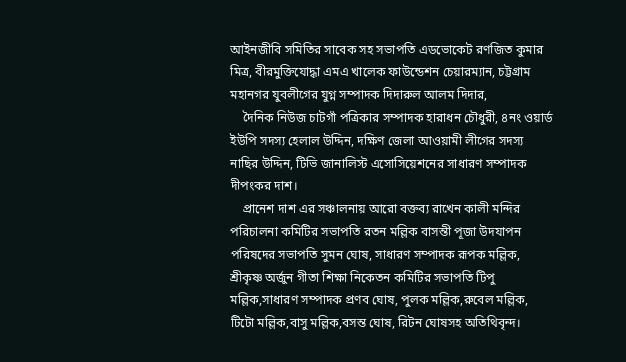আইনজীবি সমিতির সাবেক সহ সভাপতি এডভোকেট রণজিত কুমার মিত্র, বীরমুক্তিযোদ্ধা এমএ খালেক ফাউন্ডেশন চেয়ারম্যান, চট্টগ্রাম মহানগর যুবলীগের যুগ্ন সম্পাদক দিদারুল আলম দিদার,
    দৈনিক নিউজ চাটগাঁ পত্রিকার সম্পাদক হারাধন চৌধুরী, ৪নং ওয়ার্ড ইউপি সদস্য হেলাল উদ্দিন, দক্ষিণ জেলা আওয়ামী লীগের সদস্য নাছির উদ্দিন, টিভি জানালিস্ট এসোসিয়েশনের সাধারণ সম্পাদক দীপংকর দাশ।
    প্রানেশ দাশ এর সঞ্চালনায় আরো বক্তব্য রাখেন কালী মন্দির পরিচালনা কমিটির সভাপতি রতন মল্লিক বাসন্তী পূজা উদযাপন পরিষদের সভাপতি সুমন ঘোষ, সাধারণ সম্পাদক রূপক মল্লিক, শ্রীকৃষ্ণ অর্জুন গীতা শিক্ষা নিকেতন কমিটির সভাপতি টিপু মল্লিক,সাধারণ সম্পাদক প্রণব ঘোষ, পুলক মল্লিক,রুবেল মল্লিক, টিটো মল্লিক,বাসু মল্লিক,বসন্ত ঘোষ, রিটন ঘোষসহ অতিথিবৃন্দ।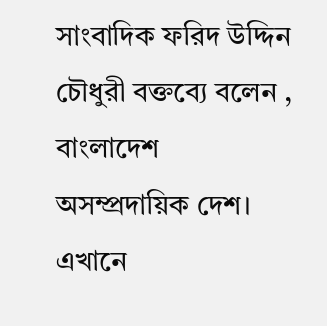সাংবাদিক ফরিদ উদ্দিন চৌধুরী বক্তব্যে বলেন , বাংলাদেশ অসম্প্রদায়িক দেশ। এখানে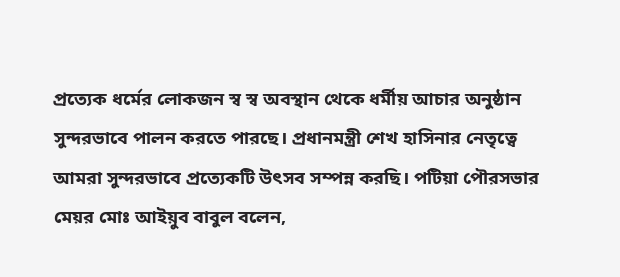প্রত্যেক ধর্মের লোকজন স্ব স্ব অবস্থান থেকে ধর্মীয় আচার অনুষ্ঠান সুন্দরভাবে পালন করতে পারছে। প্রধানমন্ত্রী শেখ হাসিনার নেতৃত্বে আমরা সুন্দরভাবে প্রত্যেকটি উৎসব সম্পন্ন করছি। পটিয়া পৌরসভার মেয়র মোঃ আইয়ুব বাবুল বলেন,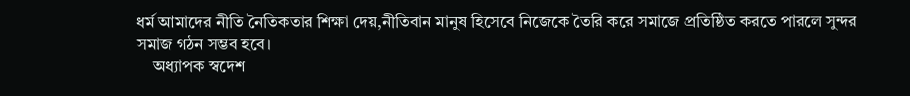ধর্ম আমাদের নীতি নৈতিকতার শিক্ষা দেয়,নীতিবান মানুষ হিসেবে নিজেকে তৈরি করে সমাজে প্রতিষ্ঠিত করতে পারলে সুন্দর সমাজ গঠন সম্ভব হবে।
    অধ্যাপক স্বদেশ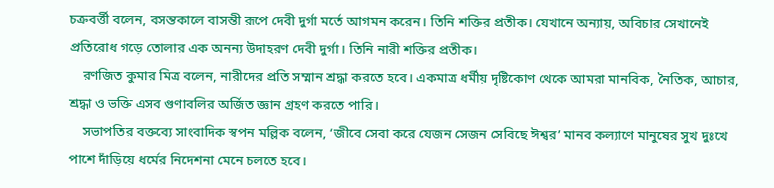চক্রবর্ত্তী বলেন, বসন্তকালে বাসন্তী রূপে দেবী দুর্গা মর্তে আগমন করেন। তিনি শক্তির প্রতীক। যেখানে অন্যায়, অবিচার সেখানেই প্রতিরোধ গড়ে তোলার এক অনন্য উদাহরণ দেবী দুর্গা। তিনি নারী শক্তির প্রতীক।
    রণজিত কুমার মিত্র বলেন, নারীদের প্রতি সম্মান শ্রদ্ধা করতে হবে। একমাত্র ধর্মীয় দৃষ্টিকোণ থেকে আমরা মানবিক, নৈতিক, আচার, শ্রদ্ধা ও ভক্তি এসব গুণাবলির অর্জিত জ্ঞান গ্রহণ করতে পারি।
    সভাপতির বক্তব্যে সাংবাদিক স্বপন মল্লিক বলেন, ‘জীবে সেবা করে যেজন সেজন সেবিছে ঈশ্বর’ মানব কল্যাণে মানুষের সুখ দুঃখে পাশে দাঁড়িয়ে ধর্মের নিদেশনা মেনে চলতে হবে।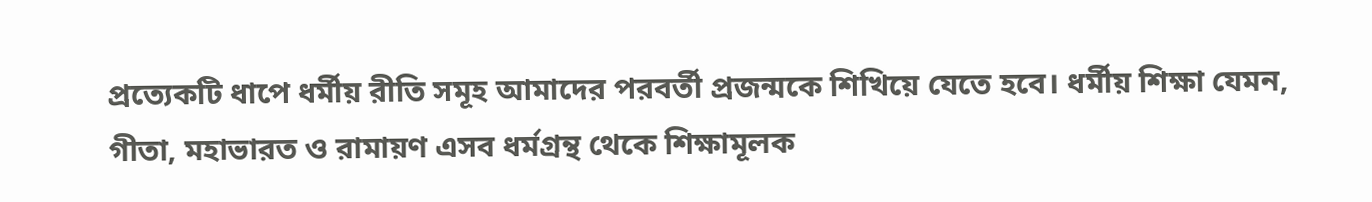প্রত্যেকটি ধাপে ধর্মীয় রীতি সমূহ আমাদের পরবর্তী প্রজন্মকে শিখিয়ে যেতে হবে। ধর্মীয় শিক্ষা যেমন, গীতা, মহাভারত ও রামায়ণ এসব ধর্মগ্রন্থ থেকে শিক্ষামূলক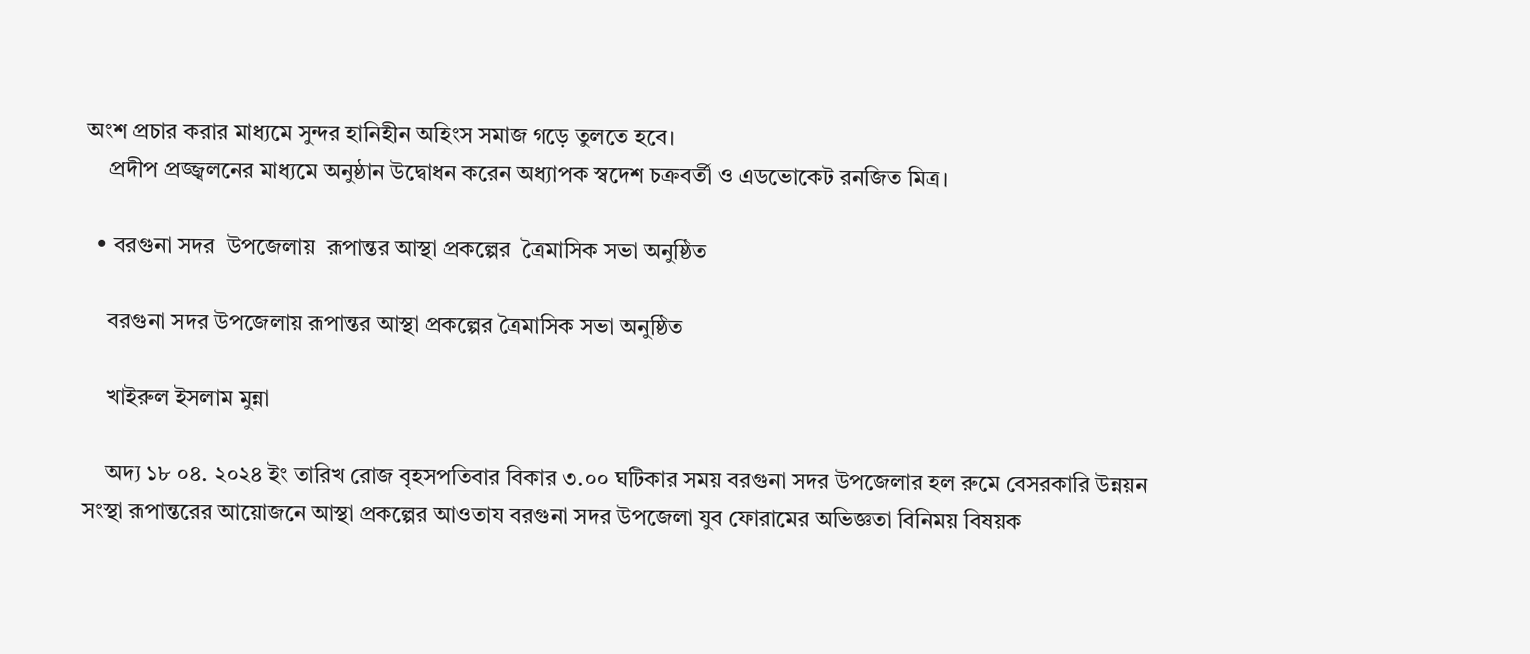অংশ প্রচার করার মাধ্যমে সুন্দর হানিহীন অহিংস সমাজ গড়ে তুলতে হবে।
    প্রদীপ প্রজ্জ্বলনের মাধ্যমে অনুষ্ঠান উদ্বোধন করেন অধ্যাপক স্বদেশ চক্রবর্তী ও এডভোকেট রনজিত মিত্র।

  • বরগুনা সদর  উপজেলায়  রূপান্তর আস্থা প্রকল্পের  ত্রৈমাসিক সভা অনুষ্ঠিত

    বরগুনা সদর উপজেলায় রূপান্তর আস্থা প্রকল্পের ত্রৈমাসিক সভা অনুষ্ঠিত

    খাইরুল ইসলাম মুন্না

    অদ্য ১৮ ০৪. ২০২৪ ইং তারিখ রোজ বৃহসপতিবার বিকার ৩.০০ ঘটিকার সময় বরগুনা সদর উপজেলার হল রুমে বেসরকারি উন্নয়ন সংস্থা রূপান্তরের আয়োজনে আস্থা প্রকল্পের আওতায বরগুনা সদর উপজেলা যুব ফোরামের অভিজ্ঞতা বিনিময় বিষয়ক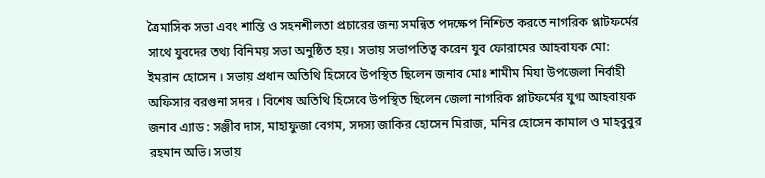ত্রৈমাসিক সভা এবং শান্তি ও সহনশীলতা প্রচারের জন্য সমন্বিত পদক্ষেপ নিশ্চিত করতে নাগরিক প্লাটফর্মের সাথে যুবদের তথ্য বিনিময় সভা অনুষ্ঠিত হয়। সভায় সভাপতিত্ব করেন যুব ফোরামের আহবাযক মো: ইমরান হোসেন । সভায় প্রধান অতিথি হিসেবে উপস্থিত ছিলেন জনাব মোঃ শামীম মিযা উপজেলা নির্বাহী অফিসার বরগুনা সদর । বিশেষ অতিথি হিসেবে উপস্থিত ছিলেন জেলা নাগরিক প্লাটফর্মের যুগ্ম আহবায়ক জনাব এ্যাড : সঞ্জীব দাস, মাহাফুজা বেগম, সদস্য জাকির হোসেন মিরাজ, মনির হোসেন কামাল ও মাহবুবুর রহমান অভি। সভায়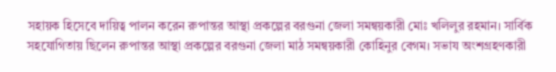সহায়ক হিসেবে দায়িত্ব পালন করেন রুপান্তর আস্থা প্রকল্পের বরগুনা জেলা সমন্বয়কারী মোঃ খলিলুর রহমান। সার্বিক সহযোগিতায় ছিলেন রুপান্তর আস্থা প্রকল্পের বরগুনা জেলা মাঠ সমন্বয়কারী কোহিনুর বেগম। সভায অংশগ্রহণকারী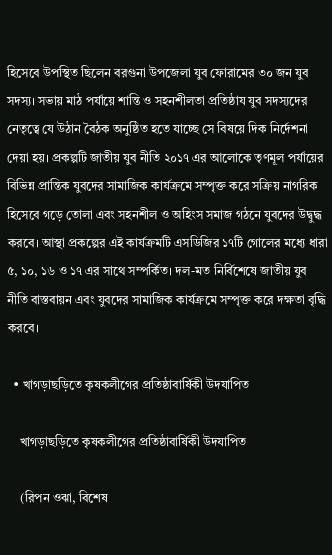হিসেবে উপস্থিত ছিলেন বরগুনা উপজেলা যুব ফোরামের ৩০ জন যুব সদস্য। সভায় মাঠ পর্যায়ে শান্তি ও সহনশীলতা প্রতিষ্ঠায যুব সদস্যদের নেতৃত্বে যে উঠান বৈঠক অনুষ্ঠিত হতে যাচ্ছে সে বিষয়ে দিক নির্দেশনা দেয়া হয়। প্রকল্পটি জাতীয় যুব নীতি ২০১৭ এর আলোকে তৃণমূল পর্যায়ের বিভিন্ন প্রান্তিক যুবদের সামাজিক কার্যক্রমে সম্পৃক্ত করে সক্রিয় নাগরিক হিসেবে গড়ে তোলা এবং সহনশীল ও অহিংস সমাজ গঠনে যুবদের উদ্বুদ্ধ করবে। আস্থা প্রকল্পের এই কার্যক্রমটি এসডিজির ১৭টি গোলের মধ্যে ধারা ৫, ১০, ১৬ ও ১৭ এর সাথে সম্পর্কিত। দল-মত নির্বিশেষে জাতীয় যুব নীতি বাস্তবায়ন এবং যুবদের সামাজিক কার্যক্রমে সম্পৃক্ত করে দক্ষতা বৃদ্ধি করবে।

  • খাগড়াছড়িতে কৃষকলীগের প্রতিষ্ঠাবার্ষিকী উদযাপিত

    খাগড়াছড়িতে কৃষকলীগের প্রতিষ্ঠাবার্ষিকী উদযাপিত

    (রিপন ওঝা, বিশেষ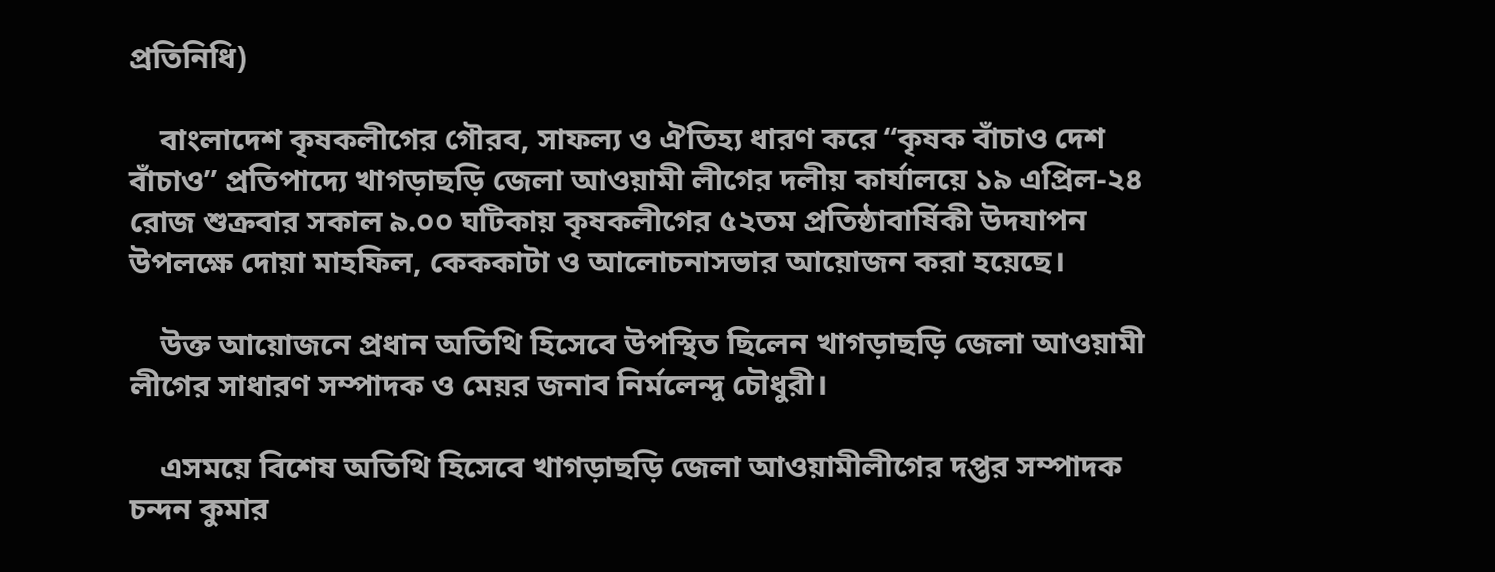প্রতিনিধি)

    বাংলাদেশ কৃষকলীগের গৌরব, সাফল্য ও ঐতিহ্য ধারণ করে “কৃষক বাঁচাও দেশ বাঁচাও” প্রতিপাদ্যে খাগড়াছড়ি জেলা আওয়ামী লীগের দলীয় কার্যালয়ে ১৯ এপ্রিল-২৪ রোজ শুক্রবার সকাল ৯.০০ ঘটিকায় কৃষকলীগের ৫২তম প্রতিষ্ঠাবার্ষিকী উদযাপন উপলক্ষে দোয়া মাহফিল, কেককাটা ও আলোচনাসভার আয়োজন করা হয়েছে।

    উক্ত আয়োজনে প্রধান অতিথি হিসেবে উপস্থিত ছিলেন খাগড়াছড়ি জেলা আওয়ামী লীগের সাধারণ সম্পাদক ও মেয়র জনাব নির্মলেন্দু চৌধুরী।

    এসময়ে বিশেষ অতিথি হিসেবে খাগড়াছড়ি জেলা আওয়ামীলীগের দপ্তর সম্পাদক চন্দন কুমার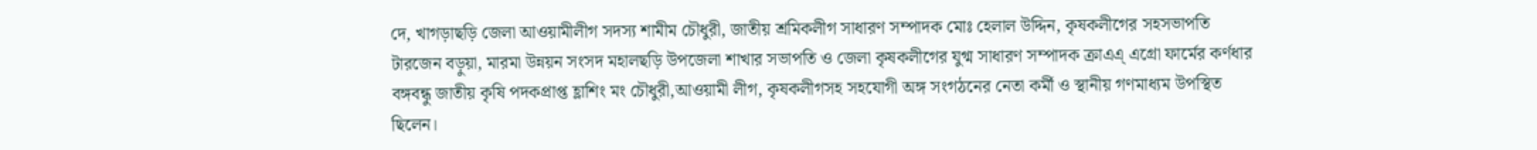দে, খাগড়াছড়ি জেলা আওয়ামীলীগ সদস্য শামীম চৌধুরী, জাতীয় শ্রমিকলীগ সাধারণ সম্পাদক মোঃ হেলাল উদ্দিন, কৃষকলীগের সহসভাপতি টারজেন বড়ুয়া, মারমা উন্নয়ন সংসদ মহালছড়ি উপজেলা শাখার সভাপতি ও জেলা কৃষকলীগের যুগ্ম সাধারণ সম্পাদক ক্রাএএ্ এগ্রো ফার্মের কর্ণধার বঙ্গবন্ধু জাতীয় কৃষি পদকপ্রাপ্ত হ্লাশিং মং চৌধুরী,আওয়ামী লীগ, কৃষকলীগসহ সহযোগী অঙ্গ সংগঠনের নেতা কর্মী ও স্থানীয় গণমাধ্যম উপস্থিত ছিলেন।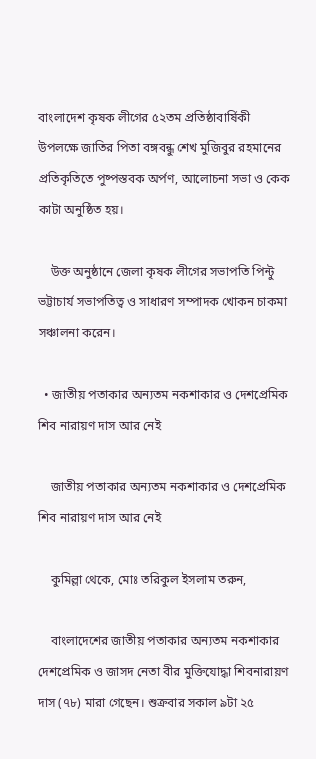বাংলাদেশ কৃষক লীগের ৫২তম প্রতিষ্ঠাবার্ষিকী উপলক্ষে জাতির পিতা বঙ্গবন্ধু শেখ মুজিবুর রহমানের প্রতিকৃতিতে পুষ্পস্তবক অর্পণ, আলোচনা সভা ও কেক কাটা অনুষ্ঠিত হয়।

    উক্ত অনুষ্ঠানে জেলা কৃষক লীগের সভাপতি পিন্টু ভট্টাচার্য সভাপতিত্ব ও সাধারণ সম্পাদক খোকন চাকমা সঞ্চালনা করেন।

  • জাতীয় পতাকার অন্যতম নকশাকার ও দেশপ্রেমিক  শিব নারায়ণ দাস আর নেই

    জাতীয় পতাকার অন্যতম নকশাকার ও দেশপ্রেমিক শিব নারায়ণ দাস আর নেই

    কুমিল্লা থেকে, মোঃ তরিকুল ইসলাম তরুন,

    বাংলাদেশের জাতীয় পতাকার অন্যতম নকশাকার দেশপ্রেমিক ও জাসদ নেতা বীর মুক্তিযোদ্ধা শিবনারায়ণ দাস (৭৮) মারা গেছেন। শুক্রবার সকাল ৯টা ২৫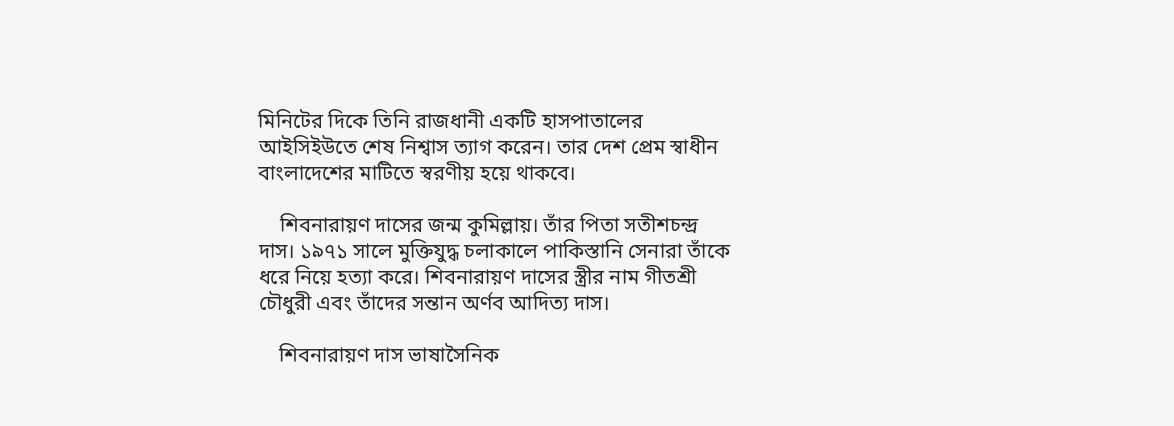মিনিটের দিকে তিনি রাজধানী একটি হাসপাতালের আইসিইউতে শেষ নিশ্বাস ত্যাগ করেন। তার দেশ প্রেম স্বাধীন বাংলাদেশের মাটিতে স্বরণীয় হয়ে থাকবে।

    শিবনারায়ণ দাসের জন্ম কুমিল্লায়। তাঁর পিতা সতীশচন্দ্র দাস। ১৯৭১ সালে মুক্তিযুদ্ধ চলাকালে পাকিস্তানি সেনারা তাঁকে ধরে নিয়ে হত্যা করে। শিবনারায়ণ দাসের স্ত্রীর নাম গীতশ্রী চৌধুরী এবং তাঁদের সন্তান অর্ণব আদিত্য দাস।

    শিবনারায়ণ দাস ভাষাসৈনিক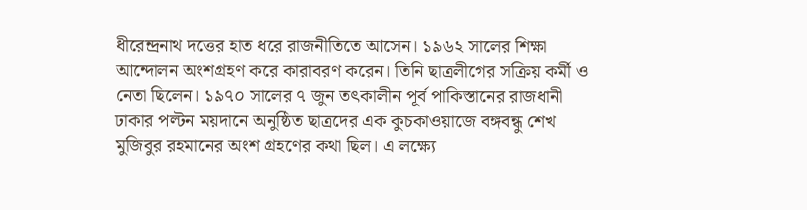ধীরেন্দ্রনাথ দত্তের হাত ধরে রাজনীতিতে আসেন। ১৯৬২ সালের শিক্ষা আন্দোলন অংশগ্রহণ করে কারাবরণ করেন। তিনি ছাত্রলীগের সক্রিয় কর্মী ও নেতা ছিলেন। ১৯৭০ সালের ৭ জুন তৎকালীন পূর্ব পাকিস্তানের রাজধানী ঢাকার পল্টন ময়দানে অনুষ্ঠিত ছাত্রদের এক কুচকাওয়াজে বঙ্গবন্ধু শেখ মুজিবুর রহমানের অংশ গ্রহণের কথা ছিল। এ লক্ষ্যে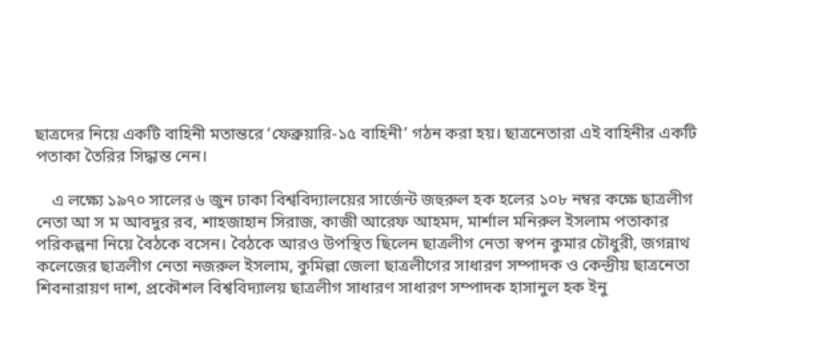ছাত্রদের নিয়ে একটি বাহিনী মতান্তরে ‘ফেব্রুয়ারি-১৫ বাহিনী’ গঠন করা হয়। ছাত্রনেতারা এই বাহিনীর একটি পতাকা তৈরির সিদ্ধান্ত নেন।

    এ লক্ষ্যে ১৯৭০ সালের ৬ জুন ঢাকা বিশ্ববিদ্যালয়ের সার্জেন্ট জহুরুল হক হলের ১০৮ নম্বর কক্ষে ছাত্রলীগ নেতা আ স ম আবদুর রব, শাহজাহান সিরাজ, কাজী আরেফ আহমদ, মার্শাল মনিরুল ইসলাম পতাকার পরিকল্পনা নিয়ে বৈঠকে বসেন। বৈঠকে আরও উপস্থিত ছিলেন ছাত্রলীগ নেতা স্বপন কুমার চৌধুরী, জগন্নাথ কলেজের ছাত্রলীগ নেতা নজরুল ইসলাম, কুমিল্লা জেলা ছাত্রলীগের সাধারণ সম্পাদক ও কেন্দ্রীয় ছাত্রনেতা শিবনারায়ণ দাশ, প্রকৌশল বিশ্ববিদ্যালয় ছাত্রলীগ সাধারণ সাধারণ সম্পাদক হাসানুল হক ইনু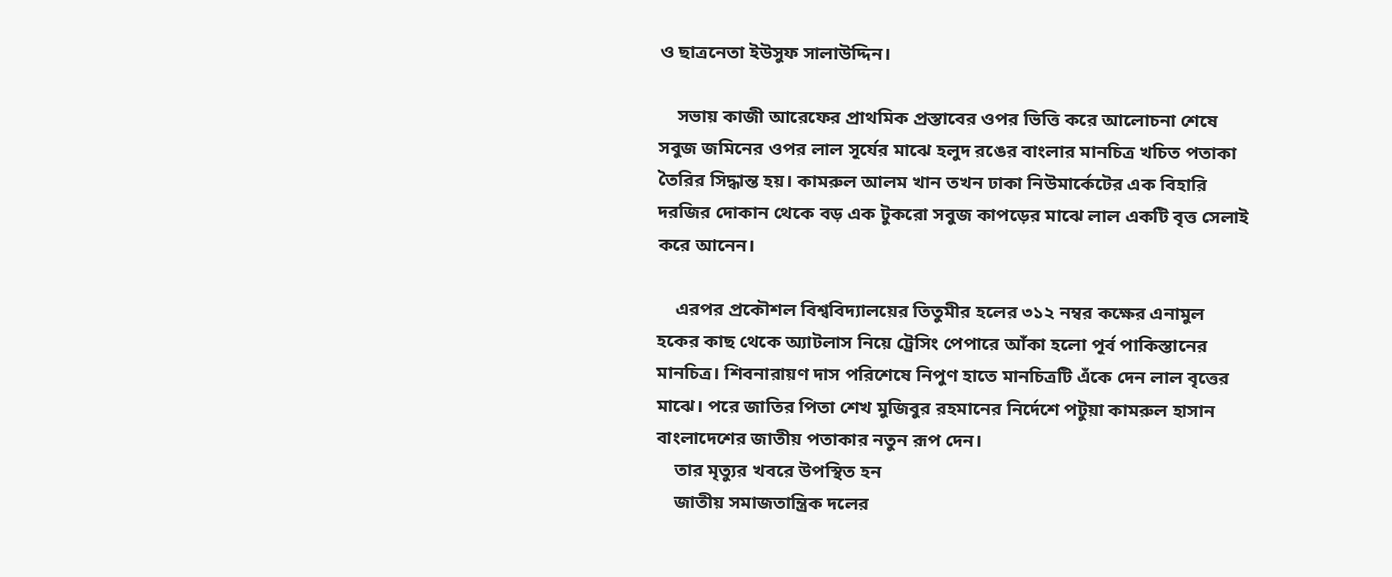ও ছাত্রনেতা ইউসুফ সালাউদ্দিন।

    সভায় কাজী আরেফের প্রাথমিক প্রস্তাবের ওপর ভিত্তি করে আলোচনা শেষে সবুজ জমিনের ওপর লাল সূর্যের মাঝে হলুদ রঙের বাংলার মানচিত্র খচিত পতাকা তৈরির সিদ্ধান্ত হয়। কামরুল আলম খান তখন ঢাকা নিউমার্কেটের এক বিহারি দরজির দোকান থেকে বড় এক টুকরো সবুজ কাপড়ের মাঝে লাল একটি বৃত্ত সেলাই করে আনেন।

    এরপর প্রকৌশল বিশ্ববিদ্যালয়ের তিতুমীর হলের ৩১২ নম্বর কক্ষের এনামুল হকের কাছ থেকে অ্যাটলাস নিয়ে ট্রেসিং পেপারে আঁকা হলো পূর্ব পাকিস্তানের মানচিত্র। শিবনারায়ণ দাস পরিশেষে নিপুণ হাতে মানচিত্রটি এঁকে দেন লাল বৃত্তের মাঝে। পরে জাতির পিতা শেখ মুজিবুর রহমানের নির্দেশে পটুয়া কামরুল হাসান বাংলাদেশের জাতীয় পতাকার নতুন রূপ দেন।
    তার মৃত্যুর খবরে উপস্থিত হন
    জাতীয় সমাজতান্ত্রিক দলের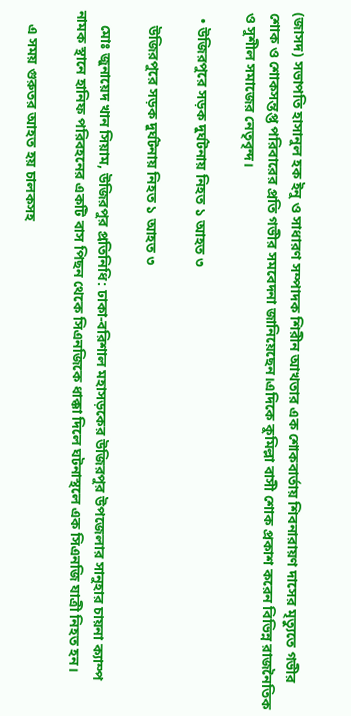(জাসদ) সভাপতি হাসানুল হক ইনু ও সাধারণ সম্পাদক শিরীন আখতার এক শোকবার্তায় শিবনারায়ণ দাসের মৃত্যুতে গভীর শোক ও শোকসন্তপ্ত পরিবারের প্রতি গভীর সমবেদনা জানিয়েছেন।এদিকে কুমিল্লা বাসী শোক প্রকাশ করেন বিভিন্ন রাজনৈতিক ও সুশীল সমাজের নেতৃবৃন্দ।

  • উজিরপুরে সড়ক দুর্ঘটনায় নিহত ১ আহত ৩

    উজিরপুরে সড়ক দুর্ঘটনায় নিহত ১ আহত ৩

    মোঃ জুনায়েদ খান সিয়াম, উজিরপুর প্রতিনিধি: ঢাকা-বরিশাল মহাসড়কের উজিরপুর উপজেলার সানুহার চায়না ক্যাম্প নামক স্থানে হানিফ পরিবহনের একটি বাস পিছন থেকে সিএনজিকে ধাক্কা দিলে ঘটনাস্থলে এক সিএনজি যাত্রী নিহত হন।

    এ সময় গুরুতর আহত হয় চালকসহ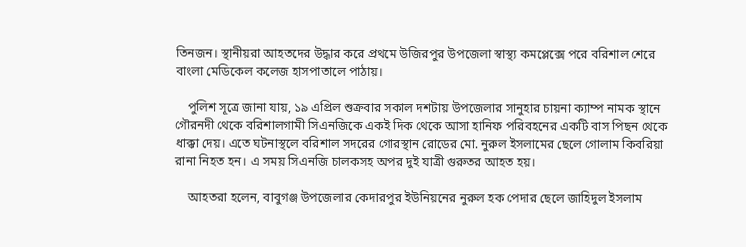তিনজন। স্থানীয়রা আহতদের উদ্ধার করে প্রথমে উজিরপুর উপজেলা স্বাস্থ্য কমপ্লেক্সে পরে বরিশাল শেরে বাংলা মেডিকেল কলেজ হাসপাতালে পাঠায়।

    পুলিশ সূত্রে জানা যায়, ১৯ এপ্রিল শুক্রবার সকাল দশটায় উপজেলার সানুহার চায়না ক্যাম্প নামক স্থানে গৌরনদী থেকে বরিশালগামী সিএনজিকে একই দিক থেকে আসা হানিফ পরিবহনের একটি বাস পিছন থেকে ধাক্কা দেয়। এতে ঘটনাস্থলে বরিশাল সদরের গোরস্থান রোডের মো. নুরুল ইসলামের ছেলে গোলাম কিবরিয়া রানা নিহত হন। এ সময় সিএনজি চালকসহ অপর দুই যাত্রী গুরুতর আহত হয়।

    আহতরা হলেন, বাবুগঞ্জ উপজেলার কেদারপুর ইউনিয়নের নুরুল হক পেদার ছেলে জাহিদুল ইসলাম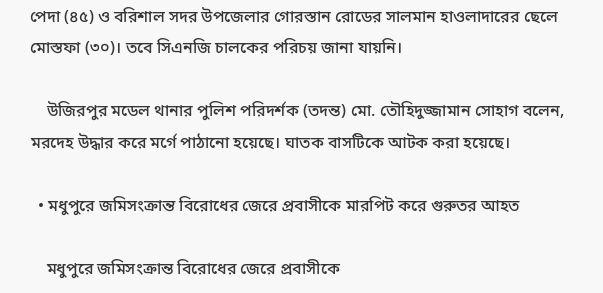পেদা (৪৫) ও বরিশাল সদর উপজেলার গোরস্তান রোডের সালমান হাওলাদারের ছেলে মোস্তফা (৩০)। তবে সিএনজি চালকের পরিচয় জানা যায়নি।

    উজিরপুর মডেল থানার পুলিশ পরিদর্শক (তদন্ত) মো. তৌহিদুজ্জামান সোহাগ বলেন, মরদেহ উদ্ধার করে মর্গে পাঠানো হয়েছে। ঘাতক বাসটিকে আটক করা হয়েছে।

  • মধুপুরে জমিসংক্রান্ত বিরোধের জেরে প্রবাসীকে মারপিট করে গুরুতর আহত

    মধুপুরে জমিসংক্রান্ত বিরোধের জেরে প্রবাসীকে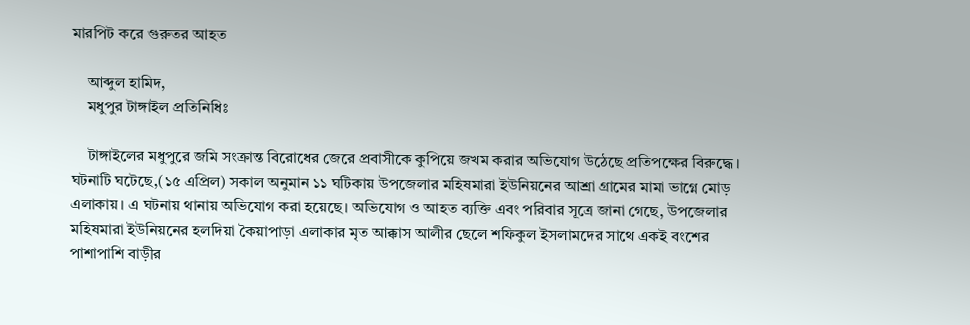মারপিট করে গুরুতর আহত

    আব্দুল হামিদ,
    মধুপুর টাঙ্গাইল প্রতিনিধিঃ

    টাঙ্গাইলের মধুপুরে জমি সংক্রান্ত বিরোধের জেরে প্রবাসীকে কুপিয়ে জখম করার অভিযোগ উঠেছে প্রতিপক্ষের বিরুদ্ধে। ঘটনাটি ঘটেছে,(১৫ এপ্রিল) সকাল অনুমান ১১ ঘটিকায় উপজেলার মহিষমারা ইউনিয়নের আশ্রা গ্রামের মামা ভাগ্নে মোড় এলাকায়। এ ঘটনায় থানায় অভিযোগ করা হয়েছে। অভিযোগ ও আহত ব্যক্তি এবং পরিবার সূত্রে জানা গেছে, উপজেলার মহিষমারা ইউনিয়নের হলদিয়া কৈয়াপাড়া এলাকার মৃত আক্কাস আলীর ছেলে শফিকুল ইসলামদের সাথে একই বংশের পাশাপাশি বাড়ীর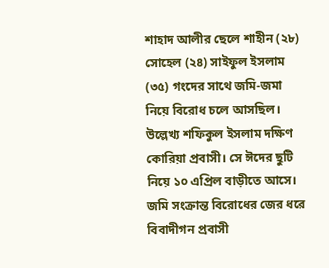শাহাদ আলীর ছেলে শাহীন (২৮) সোহেল (২৪) সাইফুল ইসলাম (৩৫) গংদের সাথে জমি-জমা নিয়ে বিরোধ চলে আসছিল। উল্লেখ্য শফিকুল ইসলাম দক্ষিণ কোরিয়া প্রবাসী। সে ঈদের ছুটি নিয়ে ১০ এপ্রিল বাড়ীতে আসে। জমি সংক্রান্ত বিরোধের জের ধরে বিবাদীগন প্রবাসী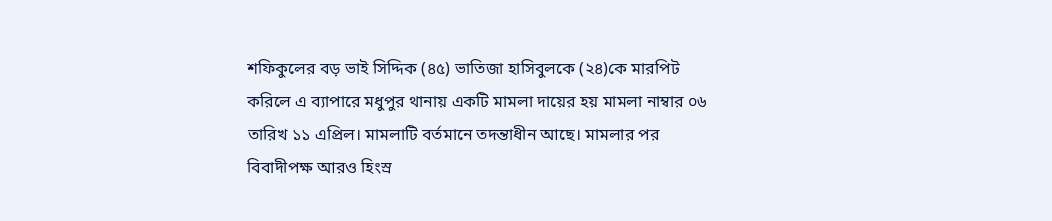শফিকুলের বড় ভাই সিদ্দিক (৪৫) ভাতিজা হাসিবুলকে (২৪)কে মারপিট করিলে এ ব্যাপারে মধুপুর থানায় একটি মামলা দায়ের হয় মামলা নাম্বার ০৬ তারিখ ১১ এপ্রিল। মামলাটি বর্তমানে তদন্তাধীন আছে। মামলার পর বিবাদীপক্ষ আরও হিংস্র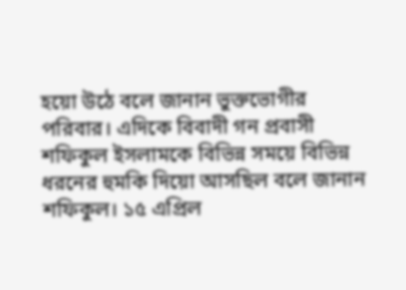হয়ো উঠে বলে জানান ভুক্তভোগীর পরিবার। এদিকে বিবাদী গন প্রবাসী শফিকুল ইসলামকে বিভিন্ন সময়ে বিভিন্ন ধরনের হুমকি দিয়ো আসছিল বলে জানান শফিকুল। ১৫ এপ্রিল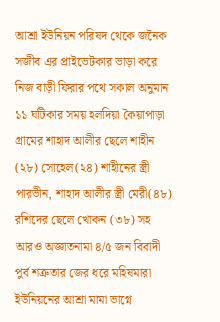আশ্রা ইউনিয়ন পরিষদ থেকে জনৈক সজীব এর প্রাইভেটকার ভাড়া করে নিজ বাড়ী ফিরার পথে সকাল অনুমান ১১ ঘটিকার সময় হলদিয়া কৈয়াপাড়া গ্রামের শাহাদ আলীর ছেলে শাহীন (২৮) সোহেল(২৪) শাহীনের স্ত্রী পারভীন, শাহাদ আলীর স্ত্রী মেরী(৪৮) রশিদের ছেলে খোকন (৩৮) সহ আরও অজ্ঞাতনামা ৪/৫ জন বিবাদী পুর্ব শত্রুতার জের ধরে মহিষমারা ইউনিয়নের আশ্রা মামা ভাগ্নে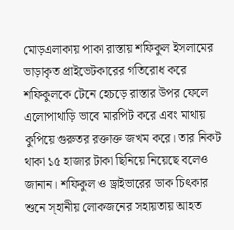মোড়এলাকায় পাকা রাস্তায় শফিকুল ইসলামের ভাড়াকৃত প্রাইভেটকারের গতিরোধ করে শফিকুলকে টেনে হেচড়ে রাস্তার উপর ফেলে এলোপাথাড়ি ভাবে মারপিট করে এবং মাথায় কুপিয়ে গুরুতর রক্তাক্ত জখম করে। তার নিকট থাকা ১৫ হাজার টাকা ছিনিয়ে নিয়েছে বলেও জানান। শফিকুল ও ড্রাইভারের ডাক চিৎকার শুনে স্হানীয় লোকজনের সহায়তায় আহত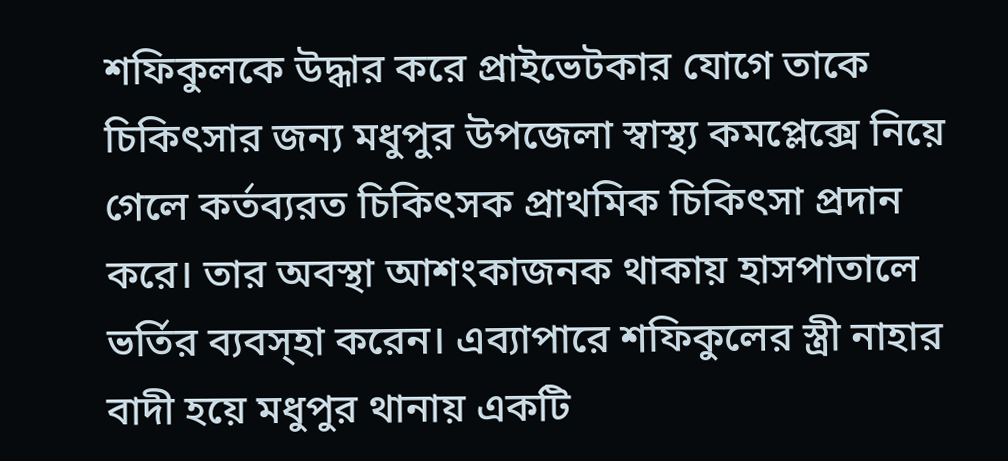শফিকুলকে উদ্ধার করে প্রাইভেটকার যোগে তাকে চিকিৎসার জন্য মধুপুর উপজেলা স্বাস্থ্য কমপ্লেক্সে নিয়ে গেলে কর্তব্যরত চিকিৎসক প্রাথমিক চিকিৎসা প্রদান করে। তার অবস্থা আশংকাজনক থাকায় হাসপাতালে ভর্তির ব্যবস্হা করেন। এব্যাপারে শফিকুলের স্ত্রী নাহার বাদী হয়ে মধুপুর থানায় একটি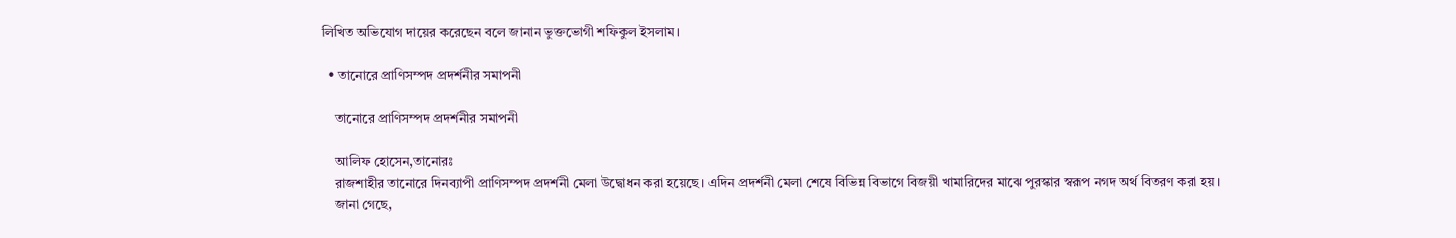লিখিত অভিযোগ দায়ের করেছেন বলে জানান ভুক্তভোগী শফিকুল ইসলাম।

  • তানোরে প্রাণিসম্পদ প্রদর্শনীর সমাপনী

    তানোরে প্রাণিসম্পদ প্রদর্শনীর সমাপনী

    আলিফ হোসেন,তানোরঃ
    রাজশাহীর তানোরে দিনব্যাপী প্রাণিসম্পদ প্রদর্শনী মেলা উদ্বোধন করা হয়েছে। এদিন প্রদর্শনী মেলা শেষে বিভিন্ন বিভাগে বিজয়ী খামারিদের মাঝে পুরস্কার স্বরূপ নগদ অর্থ বিতরণ করা হয়।
    জানা গেছে,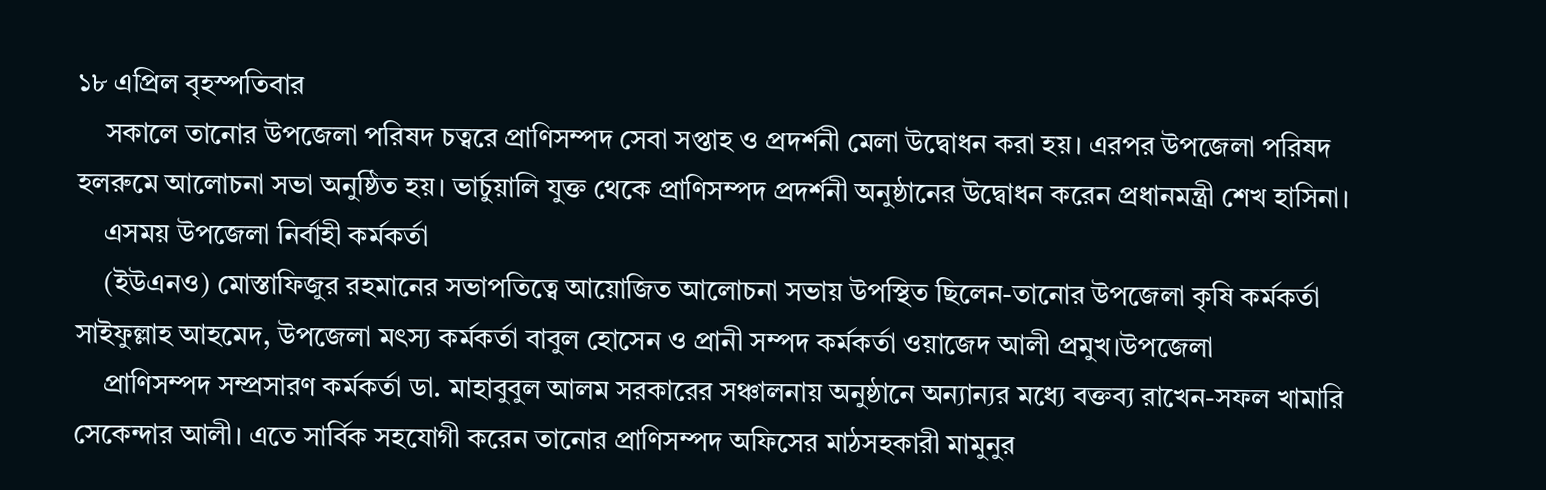১৮ এপ্রিল বৃহস্পতিবার
    সকালে তানোর উপজেলা পরিষদ চত্বরে প্রাণিসম্পদ সেবা সপ্তাহ ও প্রদর্শনী মেলা উদ্বোধন করা হয়। এরপর উপজেলা পরিষদ হলরুমে আলোচনা সভা অনুষ্ঠিত হয়। ভার্চুয়ালি যুক্ত থেকে প্রাণিসম্পদ প্রদর্শনী অনুষ্ঠানের উদ্বোধন করেন প্রধানমন্ত্রী শেখ হাসিনা।
    এসময় উপজেলা নির্বাহী কর্মকর্তা
    (ইউএনও) মোস্তাফিজুর রহমানের সভাপতিত্বে আয়োজিত আলোচনা সভায় উপস্থিত ছিলেন-তানোর উপজেলা কৃষি কর্মকর্তা সাইফুল্লাহ আহমেদ, উপজেলা মৎস্য কর্মকর্তা বাবুল হোসেন ও প্রানী সম্পদ কর্মকর্তা ওয়াজেদ আলী প্রমুখ।উপজেলা
    প্রাণিসম্পদ সম্প্রসারণ কর্মকর্তা ডা. মাহাবুবুল আলম সরকারের সঞ্চালনায় অনুষ্ঠানে অন্যান্যর মধ্যে বক্তব্য রাখেন-সফল খামারি সেকেন্দার আলী। এতে সার্বিক সহযোগী করেন তানোর প্রাণিসম্পদ অফিসের মাঠসহকারী মামুনুর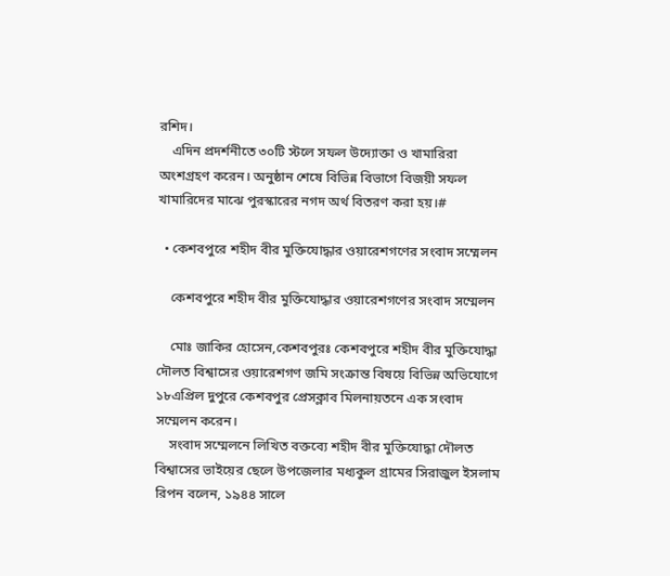রশিদ।
    এদিন প্রদর্শনীতে ৩০টি স্টলে সফল উদ্যোক্তা ও খামারিরা অংশগ্রহণ করেন। অনুষ্ঠান শেষে বিভিন্ন বিভাগে বিজয়ী সফল খামারিদের মাঝে পুরস্কারের নগদ অর্থ বিতরণ করা হয়।#

  • কেশবপুরে শহীদ বীর মুক্তিযোদ্ধার ওয়ারেশগণের সংবাদ সম্মেলন

    কেশবপুরে শহীদ বীর মুক্তিযোদ্ধার ওয়ারেশগণের সংবাদ সম্মেলন

    মোঃ জাকির হোসেন,কেশবপুরঃ কেশবপুরে শহীদ বীর মুক্তিযোদ্ধা দৌলত বিশ্বাসের ওয়ারেশগণ জমি সংক্রান্ত বিষয়ে বিভিন্ন অভিযোগে ১৮এপ্রিল দুপুরে কেশবপুর প্রেসক্লাব মিলনায়তনে এক সংবাদ সম্মেলন করেন।
    সংবাদ সম্মেলনে লিখিত বক্তব্যে শহীদ বীর মুক্তিযোদ্ধা দৌলত বিশ্বাসের ভাইয়ের ছেলে উপজেলার মধ্যকুল গ্রামের সিরাজুল ইসলাম রিপন বলেন, ১৯৪৪ সালে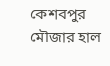কেশবপুর মৌজার হাল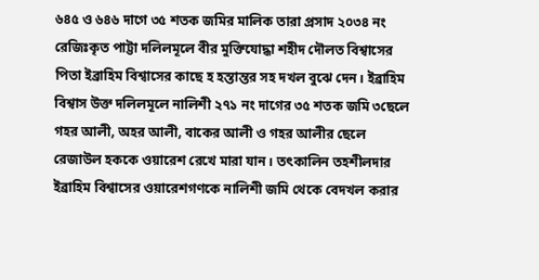৬৪৫ ও ৬৪৬ দাগে ৩৫ শতক জমির মালিক তারা প্রসাদ ২০৩৪ নং রেজিঃকৃত পাট্টা দলিলমূলে বীর মুক্তিযোদ্ধা শহীদ দৌলত বিশ্বাসের পিতা ইব্রাহিম বিশ্বাসের কাছে হ হস্তান্তর সহ দখল বুঝে দেন। ইব্রাহিম বিশ্বাস উক্ত দলিলমূলে নালিশী ২৭১ নং দাগের ৩৫ শতক জমি ৩ছেলে গহর আলী, অহর আলী, বাকের আলী ও গহর আলীর ছেলে রেজাউল হককে ওয়ারেশ রেখে মারা যান। তৎকালিন তহশীলদার ইব্রাহিম বিশ্বাসের ওয়ারেশগণকে নালিশী জমি থেকে বেদখল করার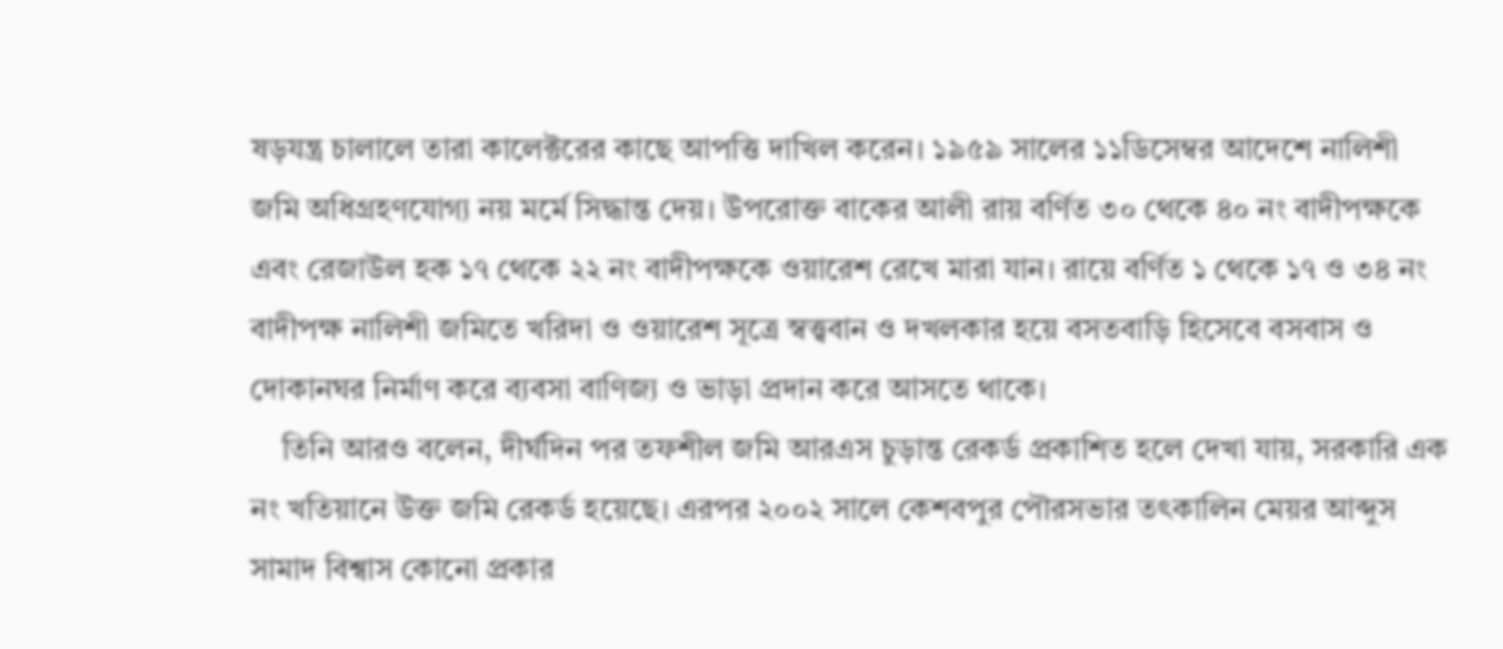ষড়যন্ত্র চালালে তারা কালেক্টরের কাছে আপত্তি দাখিল করেন। ১৯৫৯ সালের ১১ডিসেম্বর আদেশে নালিশী জমি অধিগ্রহণযোগ্য নয় মর্মে সিদ্ধান্ত দেয়। উপরোক্ত বাকের আলী রায় বর্ণিত ৩০ থেকে ৪০ নং বাদীপক্ষকে এবং রেজাউল হক ১৭ থেকে ২২ নং বাদীপক্ষকে ওয়ারেশ রেখে মারা যান। রায়ে বর্ণিত ১ থেকে ১৭ ও ৩৪ নং বাদীপক্ষ নালিশী জমিতে খরিদা ও ওয়ারেশ সূত্রে স্বত্ত্ববান ও দখলকার হয়ে বসতবাড়ি হিসেবে বসবাস ও দোকানঘর নির্মাণ করে ব্যবসা বাণিজ্য ও ভাড়া প্রদান করে আসতে থাকে।
    তিনি আরও বলেন, দীর্ঘদিন পর তফশীল জমি আরএস চুড়ান্ত রেকর্ড প্রকাশিত হলে দেখা যায়, সরকারি এক নং খতিয়ানে উক্ত জমি রেকর্ড হয়েছে। এরপর ২০০২ সালে কেশবপুর পৌরসভার তৎকালিন মেয়র আব্দুস সামাদ বিশ্বাস কোনো প্রকার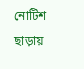নোটিশ ছাড়ায়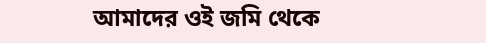আমাদের ওই জমি থেকে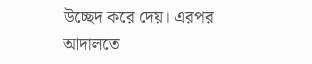উচ্ছেদ করে দেয়। এরপর আদালতে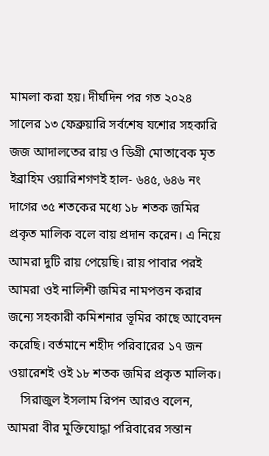মামলা করা হয়। দীর্ঘদিন পর গত ২০২৪ সালের ১৩ ফেব্রুয়ারি সর্বশেষ যশোর সহকারি জজ আদালতের রায় ও ডিগ্রী মোতাবেক মৃত ইব্রাহিম ওয়ারিশগণই হাল- ৬৪৫, ৬৪৬ নং দাগের ৩৫ শতকের মধ্যে ১৮ শতক জমির প্রকৃত মালিক বলে বায় প্রদান করেন। এ নিয়ে আমরা দুটি রায় পেয়েছি। রায় পাবার পরই আমরা ওই নালিশী জমির নামপত্তন করার জন্যে সহকারী কমিশনার ভূমির কাছে আবেদন করেছি। বর্তমানে শহীদ পরিবারের ১৭ জন ওয়ারেশই ওই ১৮ শতক জমির প্রকৃত মালিক।
    সিরাজুল ইসলাম রিপন আরও বলেন, আমরা বীর মুক্তিযোদ্ধা পরিবারের সন্তান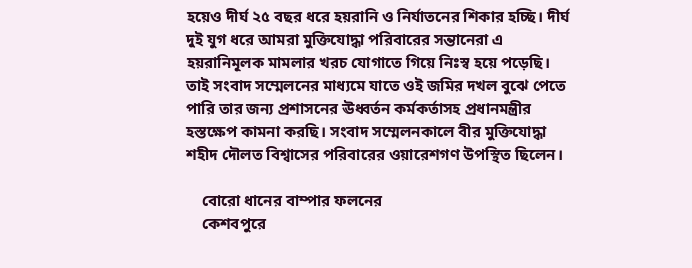হয়েও দীর্ঘ ২৫ বছর ধরে হয়রানি ও নির্যাতনের শিকার হচ্ছি। দীর্ঘ দুই যুগ ধরে আমরা মুক্তিযোদ্ধা পরিবারের সন্তানেরা এ হয়রানিমূলক মামলার খরচ যোগাতে গিয়ে নিঃস্ব হয়ে পড়েছি। তাই সংবাদ সম্মেলনের মাধ্যমে যাতে ওই জমির দখল বুঝে পেতে পারি তার জন্য প্রশাসনের ঊধ্বর্তন কর্মকর্তাসহ প্রধানমন্ত্রীর হস্তক্ষেপ কামনা করছি। সংবাদ সম্মেলনকালে বীর মুক্তিযোদ্ধা শহীদ দৌলত বিশ্বাসের পরিবারের ওয়ারেশগণ উপস্থিত ছিলেন।

    বোরো ধানের বাম্পার ফলনের
    কেশবপুরে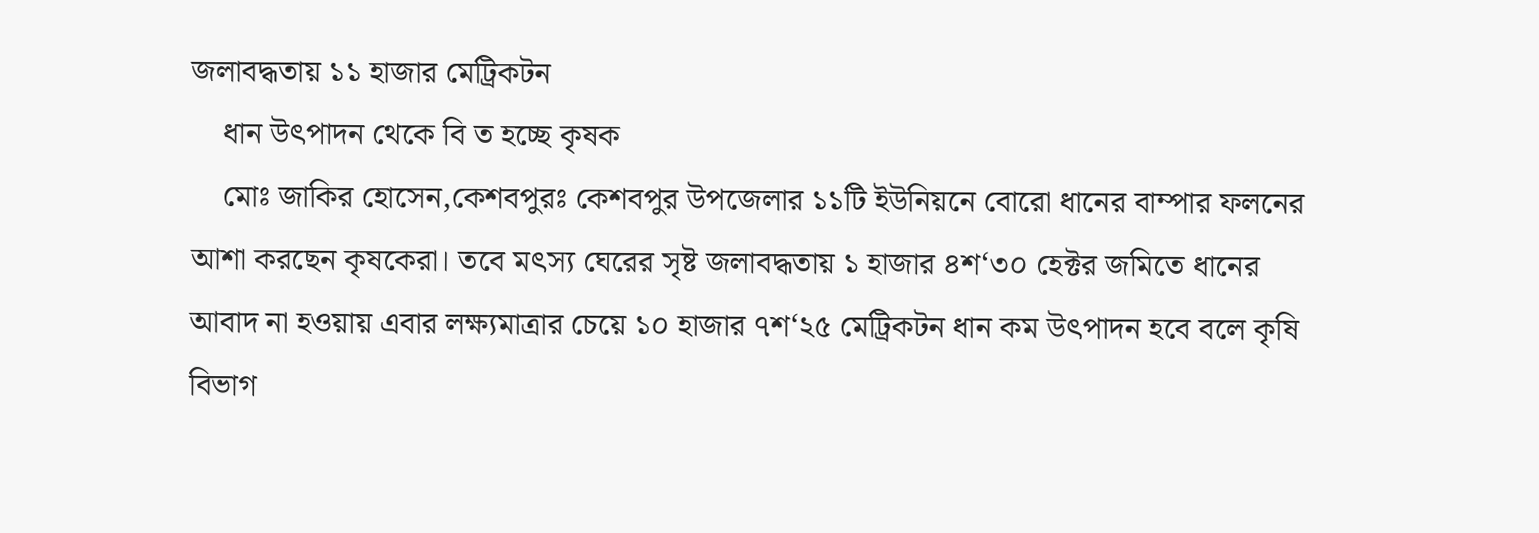জলাবদ্ধতায় ১১ হাজার মেট্রিকটন
    ধান উৎপাদন থেকে বি ত হচ্ছে কৃষক
    মোঃ জাকির হোসেন,কেশবপুরঃ কেশবপুর উপজেলার ১১টি ইউনিয়নে বোরো ধানের বাম্পার ফলনের আশা করছেন কৃষকেরা। তবে মৎস্য ঘেরের সৃষ্ট জলাবদ্ধতায় ১ হাজার ৪শ‘৩০ হেক্টর জমিতে ধানের আবাদ না হওয়ায় এবার লক্ষ্যমাত্রার চেয়ে ১০ হাজার ৭শ‘২৫ মেট্রিকটন ধান কম উৎপাদন হবে বলে কৃষি বিভাগ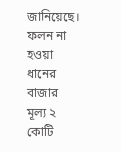জানিয়েছে। ফলন না হওয়া ধানের বাজার মূল্য ২ কোটি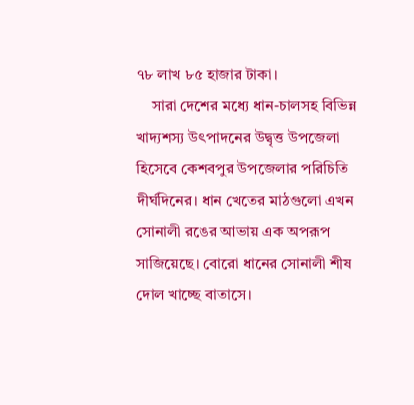৭৮ লাখ ৮৫ হাজার টাকা।
    সারা দেশের মধ্যে ধান-চালসহ বিভিন্ন খাদ্যশস্য উৎপাদনের উদ্বৃত্ত উপজেলা হিসেবে কেশবপুর উপজেলার পরিচিতি দীর্ঘদিনের। ধান খেতের মাঠগুলো এখন সোনালী রঙের আভায় এক অপরূপ সাজিয়েছে। বোরো ধানের সোনালী শীষ দোল খাচ্ছে বাতাসে।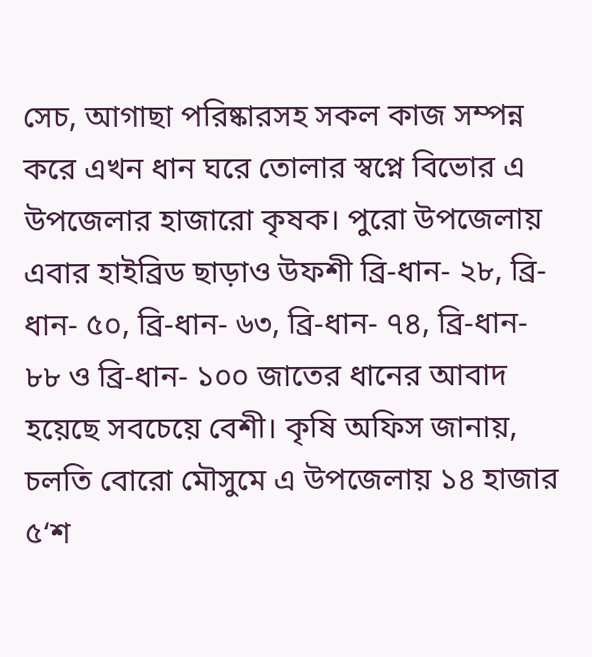সেচ, আগাছা পরিষ্কারসহ সকল কাজ সম্পন্ন করে এখন ধান ঘরে তোলার স্বপ্নে বিভোর এ উপজেলার হাজারো কৃষক। পুরো উপজেলায় এবার হাইব্রিড ছাড়াও উফশী ব্রি-ধান- ২৮, ব্রি-ধান- ৫০, ব্রি-ধান- ৬৩, ব্রি-ধান- ৭৪, ব্রি-ধান- ৮৮ ও ব্রি-ধান- ১০০ জাতের ধানের আবাদ হয়েছে সবচেয়ে বেশী। কৃষি অফিস জানায়, চলতি বোরো মৌসুমে এ উপজেলায় ১৪ হাজার ৫‘শ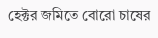হেক্টর জমিতে বোরো চাষের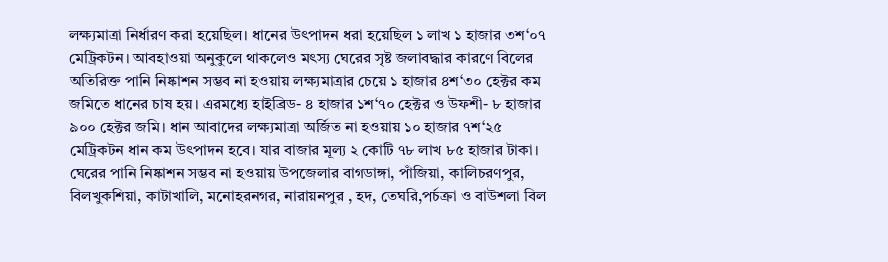লক্ষ্যমাত্রা নির্ধারণ করা হয়েছিল। ধানের উৎপাদন ধরা হয়েছিল ১ লাখ ১ হাজার ৩শ‘০৭ মেট্রিকটন। আবহাওয়া অনুকুলে থাকলেও মৎস্য ঘেরের সৃষ্ট জলাবদ্ধার কারণে বিলের অতিরিক্ত পানি নিষ্কাশন সম্ভব না হওয়ায় লক্ষ্যমাত্রার চেয়ে ১ হাজার ৪শ‘৩০ হেক্টর কম জমিতে ধানের চাষ হয়। এরমধ্যে হাইব্রিড- ৪ হাজার ১শ‘৭০ হেক্টর ও উফশী- ৮ হাজার ৯০০ হেক্টর জমি। ধান আবাদের লক্ষ্যমাত্রা অর্জিত না হওয়ায় ১০ হাজার ৭শ‘২৫ মেট্রিকটন ধান কম উৎপাদন হবে। যার বাজার মূল্য ২ কোটি ৭৮ লাখ ৮৫ হাজার টাকা। ঘেরের পানি নিষ্কাশন সম্ভব না হওয়ায় উপজেলার বাগডাঙ্গা, পাঁজিয়া, কালিচরণপুর, বিলখুকশিয়া, কাটাখালি, মনোহরনগর, নারায়নপুর , হদ, তেঘরি,পর্চক্রা ও বাউশলা বিল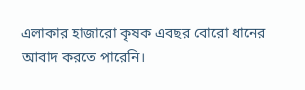এলাকার হাজারো কৃষক এবছর বোরো ধানের আবাদ করতে পারেনি।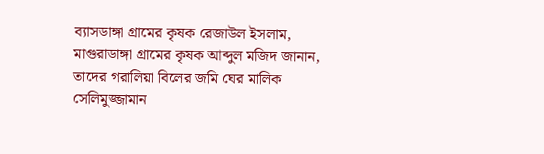ব্যাসডাঙ্গা গ্রামের কৃষক রেজাউল ইসলাম, মাগুরাডাঙ্গা গ্রামের কৃষক আব্দুল মজিদ জানান, তাদের গরালিয়া বিলের জমি ঘের মালিক সেলিমুজ্জামান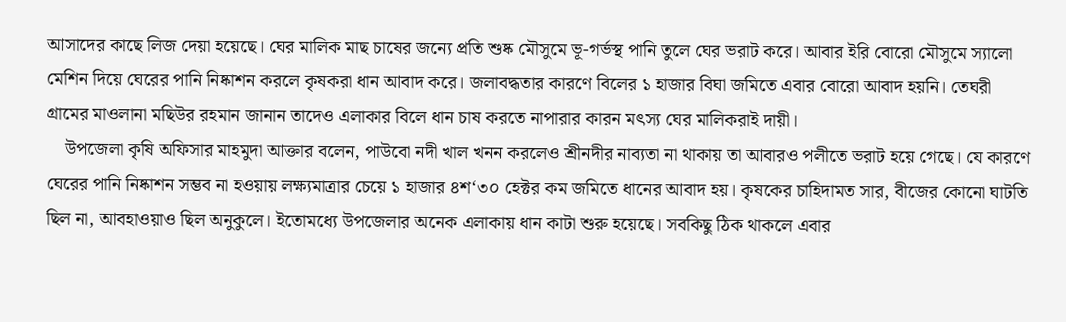আসাদের কাছে লিজ দেয়া হয়েছে। ঘের মালিক মাছ চাষের জন্যে প্রতি শুষ্ক মৌসুমে ভূ-গর্ভস্থ পানি তুলে ঘের ভরাট করে। আবার ইরি বোরো মৌসুমে স্যালো মেশিন দিয়ে ঘেরের পানি নিষ্কাশন করলে কৃষকরা ধান আবাদ করে। জলাবদ্ধতার কারণে বিলের ১ হাজার বিঘা জমিতে এবার বোরো আবাদ হয়নি। তেঘরী গ্রামের মাওলানা মছিউর রহমান জানান তাদেও এলাকার বিলে ধান চাষ করতে নাপারার কারন মৎস্য ঘের মালিকরাই দায়ী।
    উপজেলা কৃষি অফিসার মাহমুদা আক্তার বলেন, পাউবো নদী খাল খনন করলেও শ্রীনদীর নাব্যতা না থাকায় তা আবারও পলীতে ভরাট হয়ে গেছে। যে কারণে ঘেরের পানি নিষ্কাশন সম্ভব না হওয়ায় লক্ষ্যমাত্রার চেয়ে ১ হাজার ৪শ‘৩০ হেক্টর কম জমিতে ধানের আবাদ হয়। কৃষকের চাহিদামত সার, বীজের কোনো ঘাটতি ছিল না, আবহাওয়াও ছিল অনুকুলে। ইতোমধ্যে উপজেলার অনেক এলাকায় ধান কাটা শুরু হয়েছে। সবকিছু ঠিক থাকলে এবার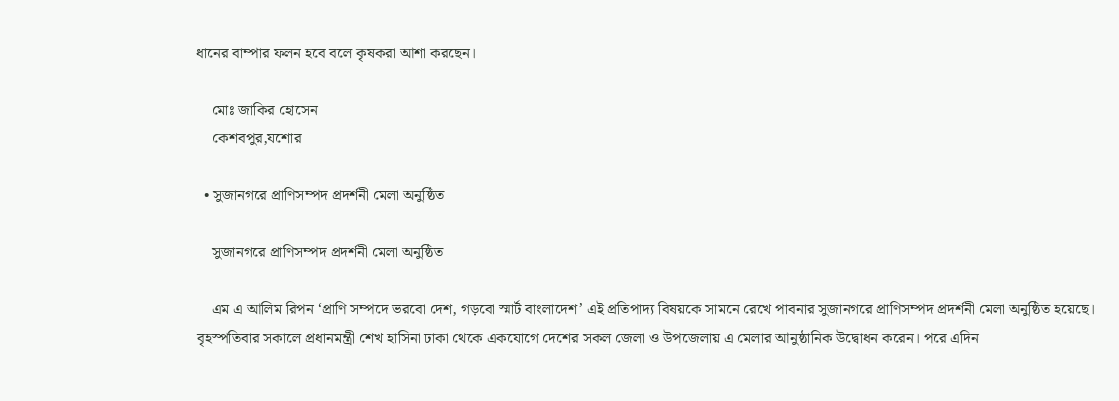ধানের বাম্পার ফলন হবে বলে কৃষকরা আশা করছেন।

    মোঃ জাকির হোসেন
    কেশবপুর,যশোর

  • সুজানগরে প্রাণিসম্পদ প্রদর্শনী মেলা অনুষ্ঠিত

    সুজানগরে প্রাণিসম্পদ প্রদর্শনী মেলা অনুষ্ঠিত

    এম এ আলিম রিপন ‘প্রাণি সম্পদে ভরবো দেশ, গড়বো স্মার্ট বাংলাদেশ’ এই প্রতিপাদ্য বিষয়কে সামনে রেখে পাবনার সুজানগরে প্রাণিসম্পদ প্রদর্শনী মেলা অনুষ্ঠিত হয়েছে। বৃহস্পতিবার সকালে প্রধানমন্ত্রী শেখ হাসিনা ঢাকা থেকে একযোগে দেশের সকল জেলা ও উপজেলায় এ মেলার আনুষ্ঠানিক উদ্বোধন করেন। পরে এদিন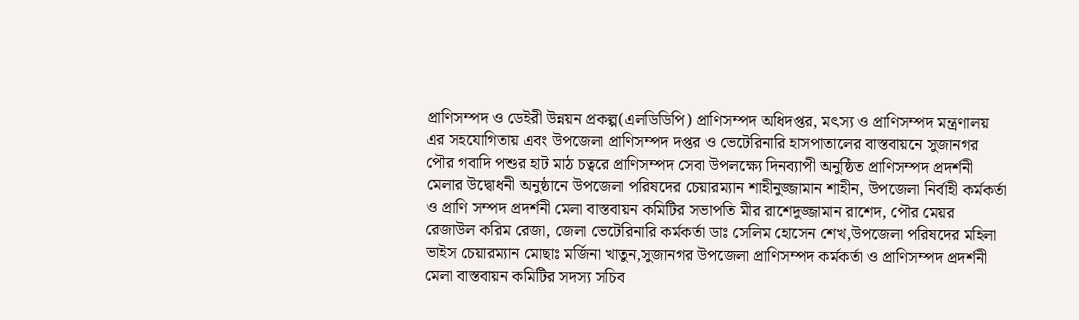প্রাণিসম্পদ ও ডেইরী উন্নয়ন প্রকল্প(এলডিডিপি) প্রাণিসম্পদ অধিদপ্তর, মৎস্য ও প্রাণিসম্পদ মন্ত্রণালয় এর সহযোগিতায় এবং উপজেলা প্রাণিসম্পদ দপ্তর ও ভেটেরিনারি হাসপাতালের বাস্তবায়নে সুজানগর পৌর গবাদি পশুর হাট মাঠ চত্বরে প্রাণিসম্পদ সেবা উপলক্ষ্যে দিনব্যাপী অনুষ্ঠিত প্রাণিসম্পদ প্রদর্শনী মেলার উদ্বোধনী অনুষ্ঠানে উপজেলা পরিষদের চেয়ারম্যান শাহীনুজ্জামান শাহীন, উপজেলা নির্বাহী কর্মকর্তা ও প্রাণি সম্পদ প্রদর্শনী মেলা বাস্তবায়ন কমিটির সভাপতি মীর রাশেদুজ্জামান রাশেদ, পৌর মেয়র রেজাউল করিম রেজা, জেলা ভেটেরিনারি কর্মকর্তা ডাঃ সেলিম হোসেন শেখ,উপজেলা পরিষদের মহিলা ভাইস চেয়ারম্যান মোছাঃ মর্জিনা খাতুন,সুজানগর উপজেলা প্রাণিসম্পদ কর্মকর্তা ও প্রাণিসম্পদ প্রদর্শনী মেলা বাস্তবায়ন কমিটির সদস্য সচিব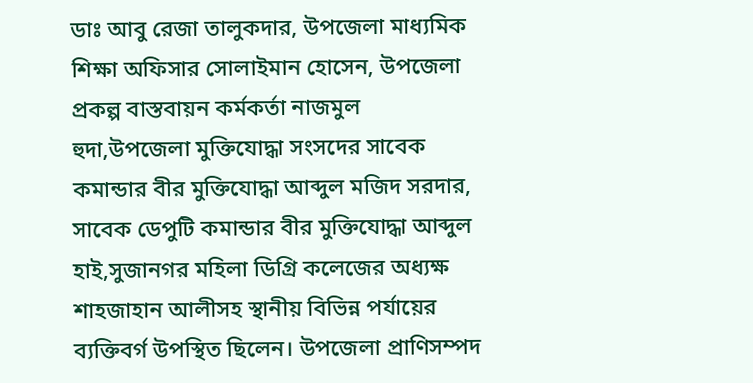ডাঃ আবু রেজা তালুকদার, উপজেলা মাধ্যমিক শিক্ষা অফিসার সোলাইমান হোসেন, উপজেলা প্রকল্প বাস্তবায়ন কর্মকর্তা নাজমুল হুদা,উপজেলা মুক্তিযোদ্ধা সংসদের সাবেক কমান্ডার বীর মুক্তিযোদ্ধা আব্দুল মজিদ সরদার, সাবেক ডেপুটি কমান্ডার বীর মুক্তিযোদ্ধা আব্দুল হাই,সুজানগর মহিলা ডিগ্রি কলেজের অধ্যক্ষ শাহজাহান আলীসহ স্থানীয় বিভিন্ন পর্যায়ের ব্যক্তিবর্গ উপস্থিত ছিলেন। উপজেলা প্রাণিসম্পদ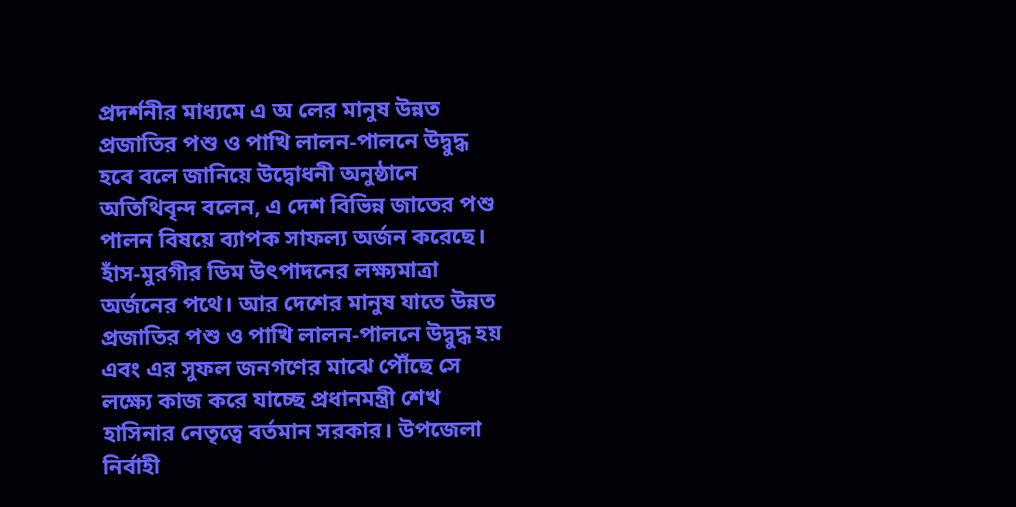প্রদর্শনীর মাধ্যমে এ অ লের মানুষ উন্নত প্রজাতির পশু ও পাখি লালন-পালনে উদ্বুদ্ধ হবে বলে জানিয়ে উদ্বোধনী অনুষ্ঠানে অতিথিবৃন্দ বলেন, এ দেশ বিভিন্ন জাতের পশু পালন বিষয়ে ব্যাপক সাফল্য অর্জন করেছে। হাঁস-মুরগীর ডিম উৎপাদনের লক্ষ্যমাত্রা অর্জনের পথে। আর দেশের মানুষ যাতে উন্নত প্রজাতির পশু ও পাখি লালন-পালনে উদ্বুদ্ধ হয় এবং এর সুফল জনগণের মাঝে পৌঁছে সে লক্ষ্যে কাজ করে যাচ্ছে প্রধানমন্ত্রী শেখ হাসিনার নেতৃত্বে বর্তমান সরকার। উপজেলা নির্বাহী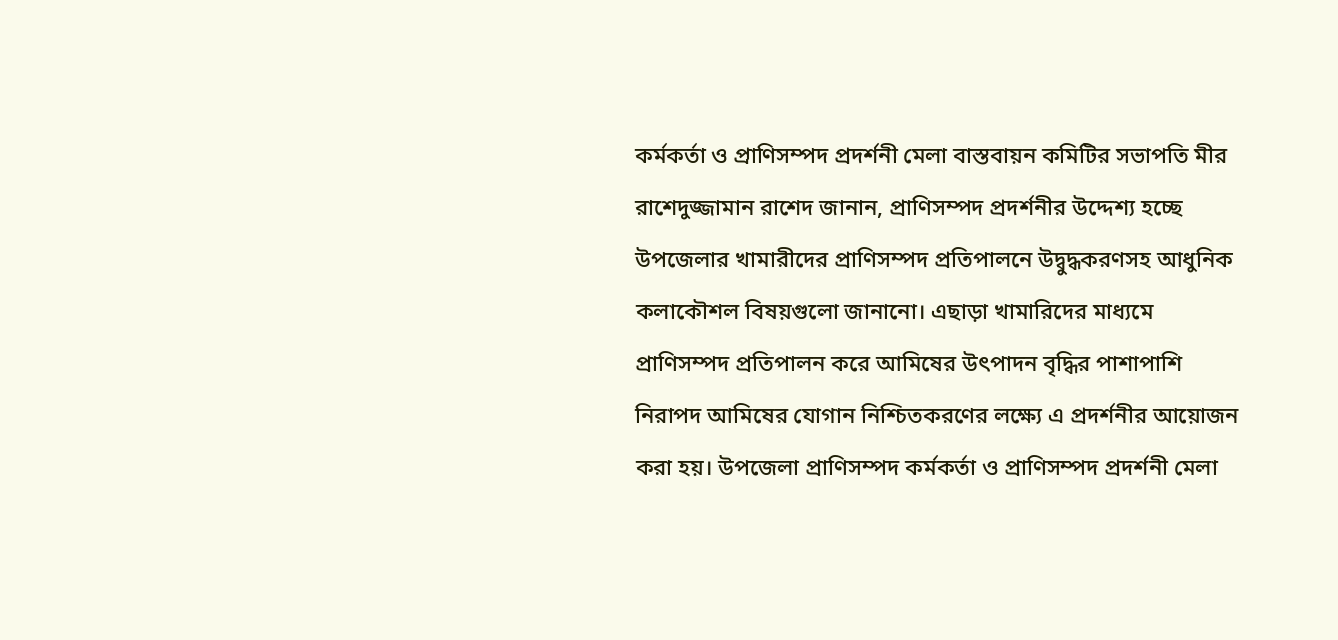কর্মকর্তা ও প্রাণিসম্পদ প্রদর্শনী মেলা বাস্তবায়ন কমিটির সভাপতি মীর রাশেদুজ্জামান রাশেদ জানান, প্রাণিসম্পদ প্রদর্শনীর উদ্দেশ্য হচ্ছে উপজেলার খামারীদের প্রাণিসম্পদ প্রতিপালনে উদ্বুদ্ধকরণসহ আধুনিক কলাকৌশল বিষয়গুলো জানানো। এছাড়া খামারিদের মাধ্যমে প্রাণিসম্পদ প্রতিপালন করে আমিষের উৎপাদন বৃদ্ধির পাশাপাশি নিরাপদ আমিষের যোগান নিশ্চিতকরণের লক্ষ্যে এ প্রদর্শনীর আয়োজন করা হয়। উপজেলা প্রাণিসম্পদ কর্মকর্তা ও প্রাণিসম্পদ প্রদর্শনী মেলা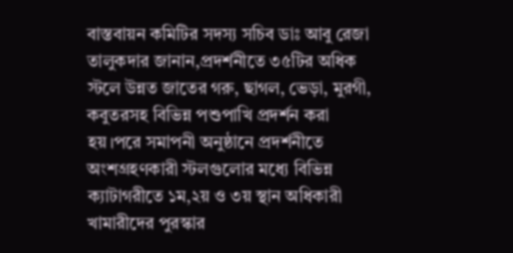বাস্তবায়ন কমিটির সদস্য সচিব ডাঃ আবু রেজা তালুকদার জানান,প্রদর্শনীতে ৩৫টির অধিক স্টলে উন্নত জাতের গরু, ছাগল, ভেড়া, মুরগী, কবুতরসহ বিভিন্ন পশুপাখি প্রদর্শন করা হয়।পরে সমাপনী অনুষ্ঠানে প্রদর্শনীতে অংশগ্রহণকারী স্টলগুলোর মধ্যে বিভিন্ন ক্যাটাগরীতে ১ম,২য় ও ৩য় স্থান অধিকারী খামারীদের পুরস্কার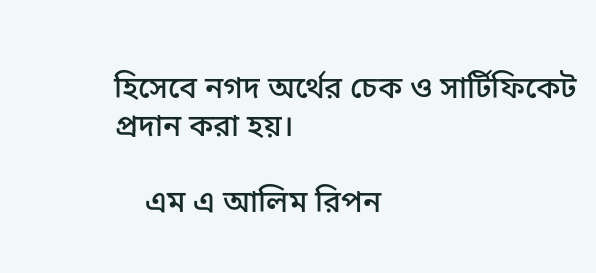হিসেবে নগদ অর্থের চেক ও সার্টিফিকেট প্রদান করা হয়।

    এম এ আলিম রিপন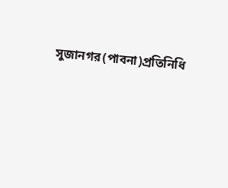সুজানগর(পাবনা)প্রতিনিধি